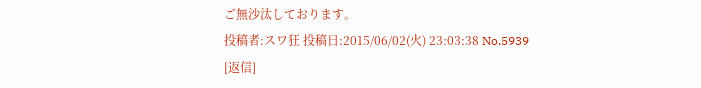ご無沙汰しております。
投稿者:スワ狂 投稿日:2015/06/02(火) 23:03:38 No.5939
[返信]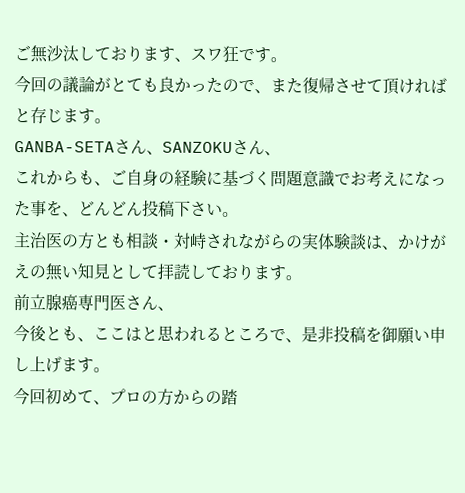ご無沙汰しております、スワ狂です。
今回の議論がとても良かったので、また復帰させて頂ければと存じます。
GANBA-SETAさん、SANZOKUさん、
これからも、ご自身の経験に基づく問題意識でお考えになった事を、どんどん投稿下さい。
主治医の方とも相談・対峙されながらの実体験談は、かけがえの無い知見として拝読しております。
前立腺癌専門医さん、
今後とも、ここはと思われるところで、是非投稿を御願い申し上げます。
今回初めて、プロの方からの踏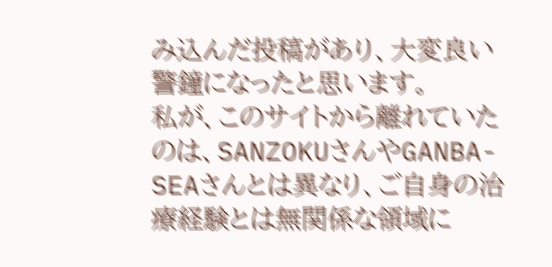み込んだ投稿があり、大変良い警鐘になったと思います。
私が、このサイトから離れていたのは、SANZOKUさんやGANBA-SEAさんとは異なり、ご自身の治療経験とは無関係な領域に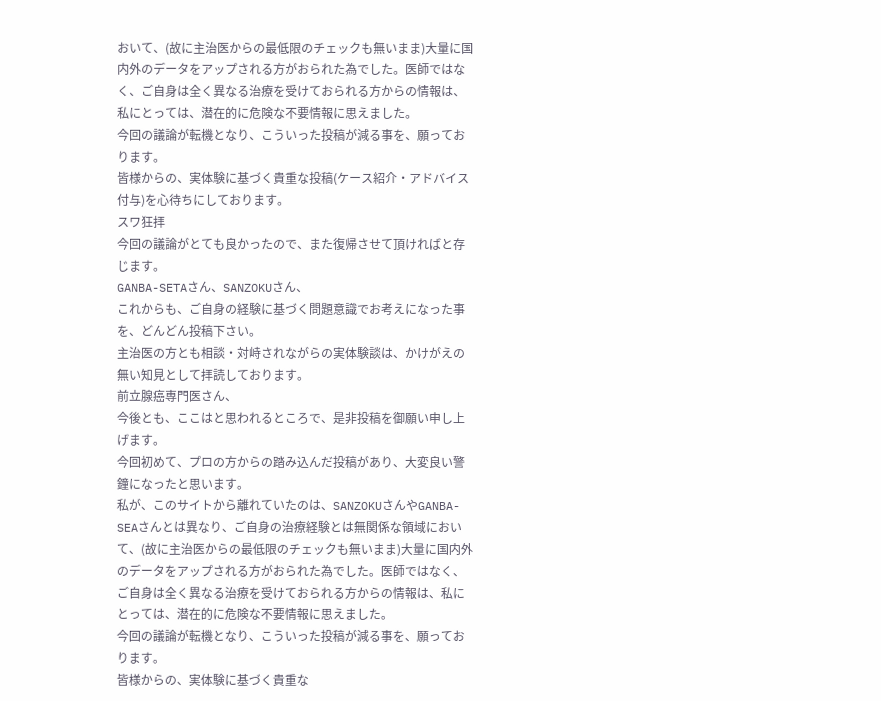おいて、(故に主治医からの最低限のチェックも無いまま)大量に国内外のデータをアップされる方がおられた為でした。医師ではなく、ご自身は全く異なる治療を受けておられる方からの情報は、私にとっては、潜在的に危険な不要情報に思えました。
今回の議論が転機となり、こういった投稿が減る事を、願っております。
皆様からの、実体験に基づく貴重な投稿(ケース紹介・アドバイス付与)を心待ちにしております。
スワ狂拝
今回の議論がとても良かったので、また復帰させて頂ければと存じます。
GANBA-SETAさん、SANZOKUさん、
これからも、ご自身の経験に基づく問題意識でお考えになった事を、どんどん投稿下さい。
主治医の方とも相談・対峙されながらの実体験談は、かけがえの無い知見として拝読しております。
前立腺癌専門医さん、
今後とも、ここはと思われるところで、是非投稿を御願い申し上げます。
今回初めて、プロの方からの踏み込んだ投稿があり、大変良い警鐘になったと思います。
私が、このサイトから離れていたのは、SANZOKUさんやGANBA-SEAさんとは異なり、ご自身の治療経験とは無関係な領域において、(故に主治医からの最低限のチェックも無いまま)大量に国内外のデータをアップされる方がおられた為でした。医師ではなく、ご自身は全く異なる治療を受けておられる方からの情報は、私にとっては、潜在的に危険な不要情報に思えました。
今回の議論が転機となり、こういった投稿が減る事を、願っております。
皆様からの、実体験に基づく貴重な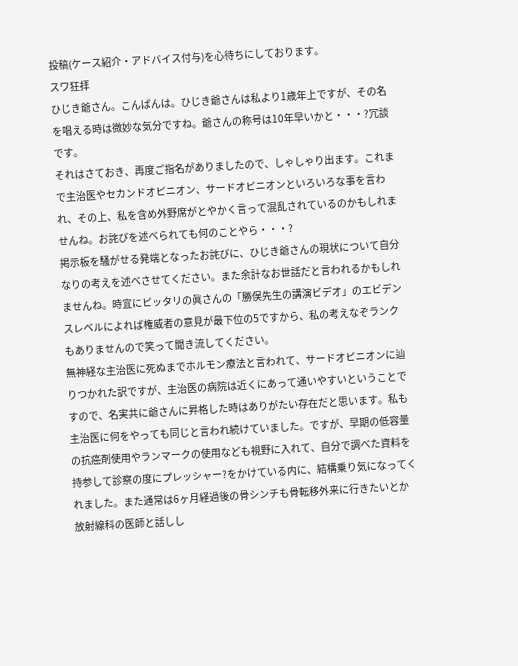投稿(ケース紹介・アドバイス付与)を心待ちにしております。
スワ狂拝
ひじき爺さん。こんばんは。ひじき爺さんは私より1歳年上ですが、その名を唱える時は微妙な気分ですね。爺さんの称号は10年早いかと・・・?冗談です。
それはさておき、再度ご指名がありましたので、しゃしゃり出ます。これまで主治医やセカンドオピニオン、サードオピニオンといろいろな事を言われ、その上、私を含め外野席がとやかく言って混乱されているのかもしれませんね。お詫びを述べられても何のことやら・・・?
掲示板を騒がせる発端となったお詫びに、ひじき爺さんの現状について自分なりの考えを述べさせてください。また余計なお世話だと言われるかもしれませんね。時宜にピッタリの眞さんの「勝俣先生の講演ビデオ」のエビデンスレベルによれば権威者の意見が最下位の5ですから、私の考えなぞランクもありませんので笑って聞き流してください。
無神経な主治医に死ぬまでホルモン療法と言われて、サードオピニオンに辿りつかれた訳ですが、主治医の病院は近くにあって通いやすいということですので、名実共に爺さんに昇格した時はありがたい存在だと思います。私も主治医に何をやっても同じと言われ続けていました。ですが、早期の低容量の抗癌剤使用やランマークの使用なども視野に入れて、自分で調べた資料を持参して診察の度にプレッシャー?をかけている内に、結構乗り気になってくれました。また通常は6ヶ月経過後の骨シンチも骨転移外来に行きたいとか放射線科の医師と話しし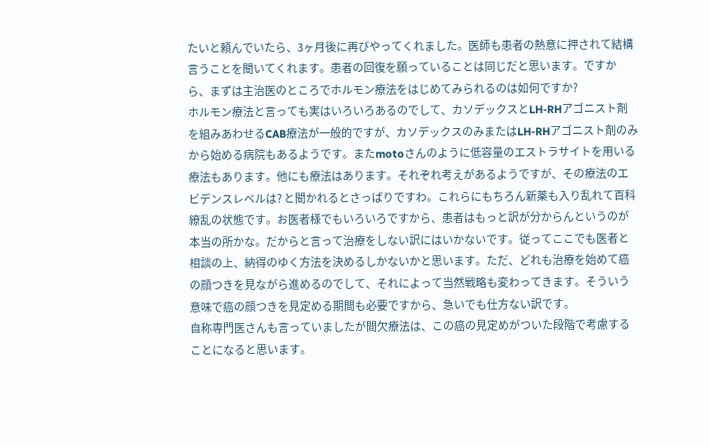たいと頼んでいたら、3ヶ月後に再びやってくれました。医師も患者の熱意に押されて結構言うことを聞いてくれます。患者の回復を願っていることは同じだと思います。ですから、まずは主治医のところでホルモン療法をはじめてみられるのは如何ですか?
ホルモン療法と言っても実はいろいろあるのでして、カソデックスとLH-RHアゴニスト剤を組みあわせるCAB療法が一般的ですが、カソデックスのみまたはLH-RHアゴニスト剤のみから始める病院もあるようです。またmotoさんのように低容量のエストラサイトを用いる療法もあります。他にも療法はあります。それぞれ考えがあるようですが、その療法のエビデンスレベルは? と聞かれるとさっぱりですわ。これらにもちろん新薬も入り乱れて百科繚乱の状態です。お医者様でもいろいろですから、患者はもっと訳が分からんというのが本当の所かな。だからと言って治療をしない訳にはいかないです。従ってここでも医者と相談の上、納得のゆく方法を決めるしかないかと思います。ただ、どれも治療を始めて癌の顔つきを見ながら進めるのでして、それによって当然戦略も変わってきます。そういう意味で癌の顔つきを見定める期間も必要ですから、急いでも仕方ない訳です。
自称専門医さんも言っていましたが間欠療法は、この癌の見定めがついた段階で考慮することになると思います。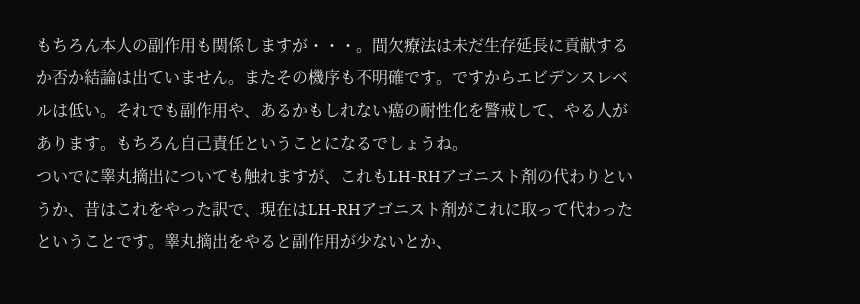もちろん本人の副作用も関係しますが・・・。間欠療法は未だ生存延長に貢献するか否か結論は出ていません。またその機序も不明確です。ですからエビデンスレベルは低い。それでも副作用や、あるかもしれない癌の耐性化を警戒して、やる人があります。もちろん自己責任ということになるでしょうね。
ついでに睾丸摘出についても触れますが、これもLH-RHアゴニスト剤の代わりというか、昔はこれをやった訳で、現在はLH-RHアゴニスト剤がこれに取って代わったということです。睾丸摘出をやると副作用が少ないとか、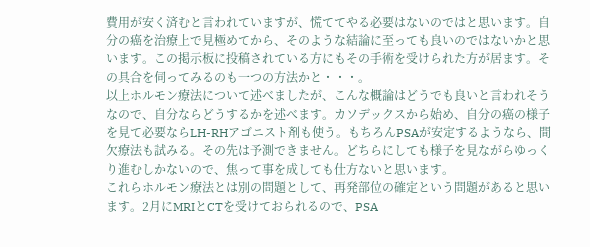費用が安く済むと言われていますが、慌ててやる必要はないのではと思います。自分の癌を治療上で見極めてから、そのような結論に至っても良いのではないかと思います。この掲示板に投稿されている方にもその手術を受けられた方が居ます。その具合を伺ってみるのも一つの方法かと・・・。
以上ホルモン療法について述べましたが、こんな概論はどうでも良いと言われそうなので、自分ならどうするかを述べます。カソデックスから始め、自分の癌の様子を見て必要ならLH-RHアゴニスト剤も使う。もちろんPSAが安定するようなら、間欠療法も試みる。その先は予測できません。どちらにしても様子を見ながらゆっくり進むしかないので、焦って事を成しても仕方ないと思います。
これらホルモン療法とは別の問題として、再発部位の確定という問題があると思います。2月にMRIとCTを受けておられるので、PSA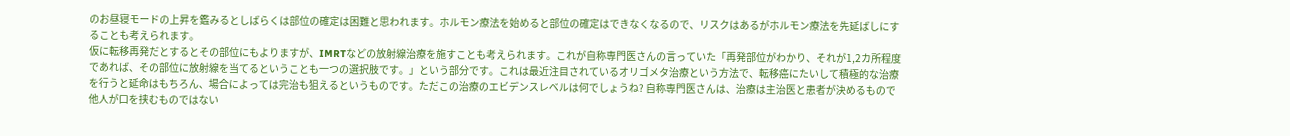のお昼寝モードの上昇を鑑みるとしばらくは部位の確定は困難と思われます。ホルモン療法を始めると部位の確定はできなくなるので、リスクはあるがホルモン療法を先延ばしにすることも考えられます。
仮に転移再発だとするとその部位にもよりますが、IMRTなどの放射線治療を施すことも考えられます。これが自称専門医さんの言っていた「再発部位がわかり、それが1,2カ所程度であれば、その部位に放射線を当てるということも一つの選択肢です。」という部分です。これは最近注目されているオリゴメタ治療という方法で、転移癌にたいして積極的な治療を行うと延命はもちろん、場合によっては完治も狙えるというものです。ただこの治療のエビデンスレベルは何でしょうね? 自称専門医さんは、治療は主治医と患者が決めるもので他人が口を挟むものではない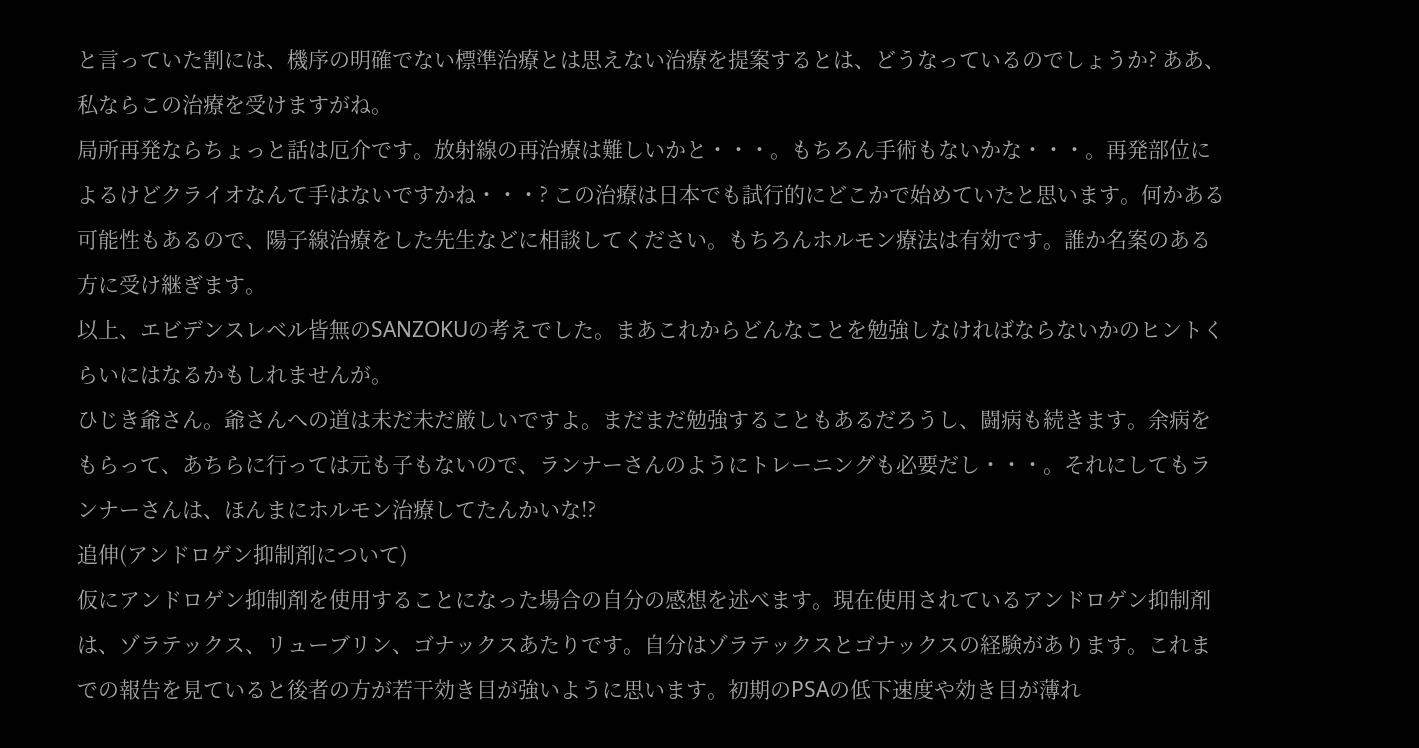と言っていた割には、機序の明確でない標準治療とは思えない治療を提案するとは、どうなっているのでしょうか? ああ、私ならこの治療を受けますがね。
局所再発ならちょっと話は厄介です。放射線の再治療は難しいかと・・・。もちろん手術もないかな・・・。再発部位によるけどクライオなんて手はないですかね・・・? この治療は日本でも試行的にどこかで始めていたと思います。何かある可能性もあるので、陽子線治療をした先生などに相談してください。もちろんホルモン療法は有効です。誰か名案のある方に受け継ぎます。
以上、エビデンスレベル皆無のSANZOKUの考えでした。まあこれからどんなことを勉強しなければならないかのヒントくらいにはなるかもしれませんが。
ひじき爺さん。爺さんへの道は未だ未だ厳しいですよ。まだまだ勉強することもあるだろうし、闘病も続きます。余病をもらって、あちらに行っては元も子もないので、ランナーさんのようにトレーニングも必要だし・・・。それにしてもランナーさんは、ほんまにホルモン治療してたんかいな!?
追伸(アンドロゲン抑制剤について)
仮にアンドロゲン抑制剤を使用することになった場合の自分の感想を述べます。現在使用されているアンドロゲン抑制剤は、ゾラテックス、リューブリン、ゴナックスあたりです。自分はゾラテックスとゴナックスの経験があります。これまでの報告を見ていると後者の方が若干効き目が強いように思います。初期のPSAの低下速度や効き目が薄れ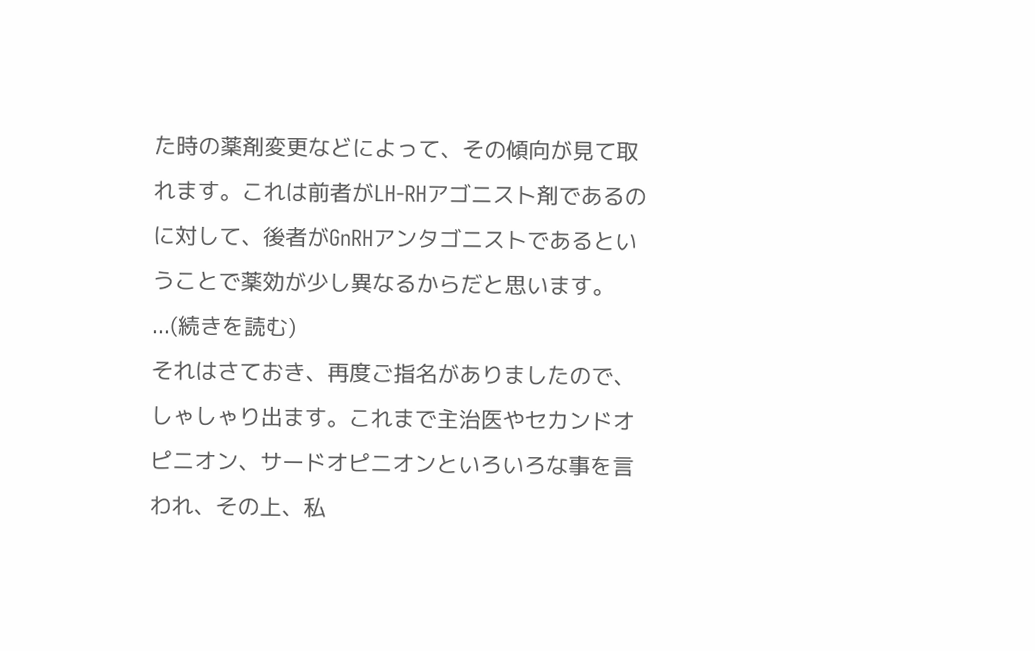た時の薬剤変更などによって、その傾向が見て取れます。これは前者がLH-RHアゴニスト剤であるのに対して、後者がGnRHアンタゴニストであるということで薬効が少し異なるからだと思います。
...(続きを読む)
それはさておき、再度ご指名がありましたので、しゃしゃり出ます。これまで主治医やセカンドオピニオン、サードオピニオンといろいろな事を言われ、その上、私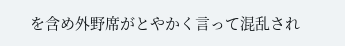を含め外野席がとやかく言って混乱され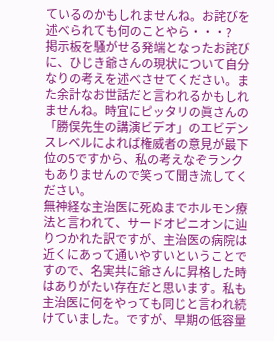ているのかもしれませんね。お詫びを述べられても何のことやら・・・?
掲示板を騒がせる発端となったお詫びに、ひじき爺さんの現状について自分なりの考えを述べさせてください。また余計なお世話だと言われるかもしれませんね。時宜にピッタリの眞さんの「勝俣先生の講演ビデオ」のエビデンスレベルによれば権威者の意見が最下位の5ですから、私の考えなぞランクもありませんので笑って聞き流してください。
無神経な主治医に死ぬまでホルモン療法と言われて、サードオピニオンに辿りつかれた訳ですが、主治医の病院は近くにあって通いやすいということですので、名実共に爺さんに昇格した時はありがたい存在だと思います。私も主治医に何をやっても同じと言われ続けていました。ですが、早期の低容量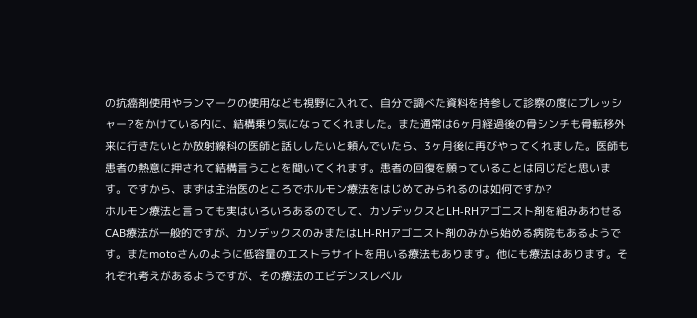の抗癌剤使用やランマークの使用なども視野に入れて、自分で調べた資料を持参して診察の度にプレッシャー?をかけている内に、結構乗り気になってくれました。また通常は6ヶ月経過後の骨シンチも骨転移外来に行きたいとか放射線科の医師と話ししたいと頼んでいたら、3ヶ月後に再びやってくれました。医師も患者の熱意に押されて結構言うことを聞いてくれます。患者の回復を願っていることは同じだと思います。ですから、まずは主治医のところでホルモン療法をはじめてみられるのは如何ですか?
ホルモン療法と言っても実はいろいろあるのでして、カソデックスとLH-RHアゴニスト剤を組みあわせるCAB療法が一般的ですが、カソデックスのみまたはLH-RHアゴニスト剤のみから始める病院もあるようです。またmotoさんのように低容量のエストラサイトを用いる療法もあります。他にも療法はあります。それぞれ考えがあるようですが、その療法のエビデンスレベル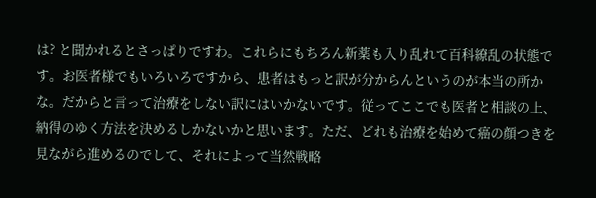は? と聞かれるとさっぱりですわ。これらにもちろん新薬も入り乱れて百科繚乱の状態です。お医者様でもいろいろですから、患者はもっと訳が分からんというのが本当の所かな。だからと言って治療をしない訳にはいかないです。従ってここでも医者と相談の上、納得のゆく方法を決めるしかないかと思います。ただ、どれも治療を始めて癌の顔つきを見ながら進めるのでして、それによって当然戦略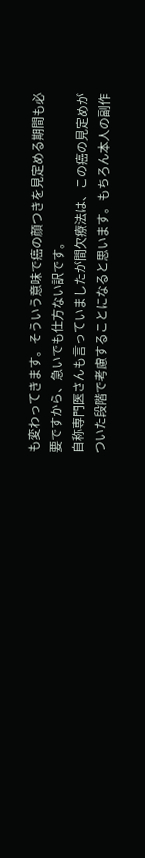も変わってきます。そういう意味で癌の顔つきを見定める期間も必要ですから、急いでも仕方ない訳です。
自称専門医さんも言っていましたが間欠療法は、この癌の見定めがついた段階で考慮することになると思います。もちろん本人の副作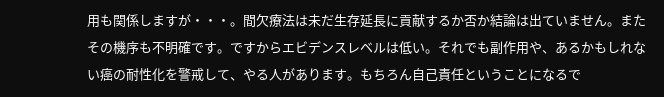用も関係しますが・・・。間欠療法は未だ生存延長に貢献するか否か結論は出ていません。またその機序も不明確です。ですからエビデンスレベルは低い。それでも副作用や、あるかもしれない癌の耐性化を警戒して、やる人があります。もちろん自己責任ということになるで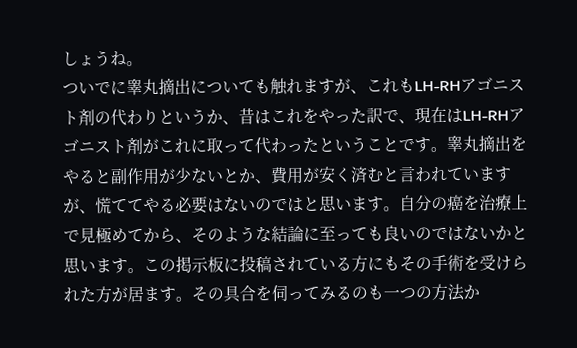しょうね。
ついでに睾丸摘出についても触れますが、これもLH-RHアゴニスト剤の代わりというか、昔はこれをやった訳で、現在はLH-RHアゴニスト剤がこれに取って代わったということです。睾丸摘出をやると副作用が少ないとか、費用が安く済むと言われていますが、慌ててやる必要はないのではと思います。自分の癌を治療上で見極めてから、そのような結論に至っても良いのではないかと思います。この掲示板に投稿されている方にもその手術を受けられた方が居ます。その具合を伺ってみるのも一つの方法か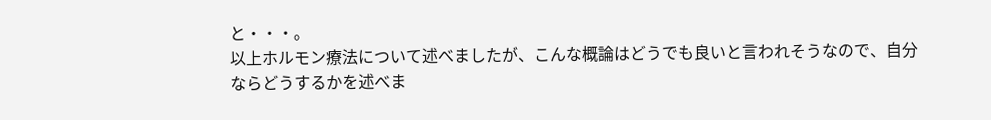と・・・。
以上ホルモン療法について述べましたが、こんな概論はどうでも良いと言われそうなので、自分ならどうするかを述べま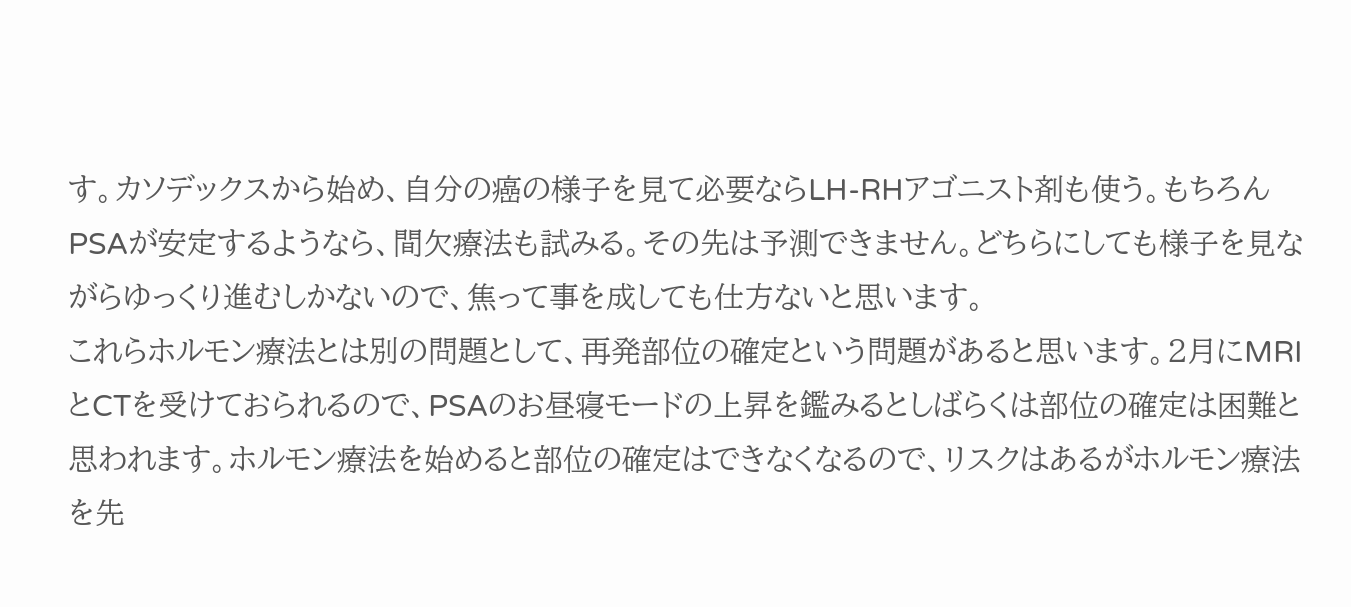す。カソデックスから始め、自分の癌の様子を見て必要ならLH-RHアゴニスト剤も使う。もちろんPSAが安定するようなら、間欠療法も試みる。その先は予測できません。どちらにしても様子を見ながらゆっくり進むしかないので、焦って事を成しても仕方ないと思います。
これらホルモン療法とは別の問題として、再発部位の確定という問題があると思います。2月にMRIとCTを受けておられるので、PSAのお昼寝モードの上昇を鑑みるとしばらくは部位の確定は困難と思われます。ホルモン療法を始めると部位の確定はできなくなるので、リスクはあるがホルモン療法を先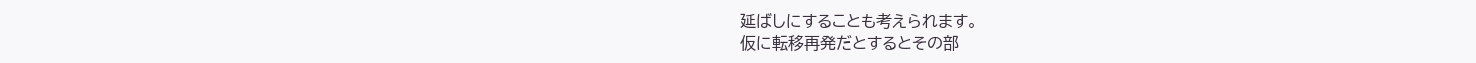延ばしにすることも考えられます。
仮に転移再発だとするとその部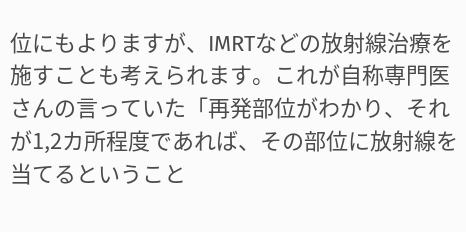位にもよりますが、IMRTなどの放射線治療を施すことも考えられます。これが自称専門医さんの言っていた「再発部位がわかり、それが1,2カ所程度であれば、その部位に放射線を当てるということ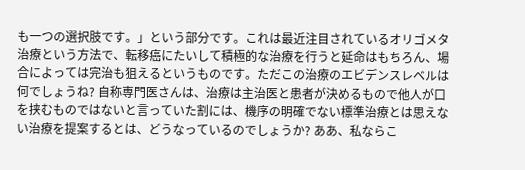も一つの選択肢です。」という部分です。これは最近注目されているオリゴメタ治療という方法で、転移癌にたいして積極的な治療を行うと延命はもちろん、場合によっては完治も狙えるというものです。ただこの治療のエビデンスレベルは何でしょうね? 自称専門医さんは、治療は主治医と患者が決めるもので他人が口を挟むものではないと言っていた割には、機序の明確でない標準治療とは思えない治療を提案するとは、どうなっているのでしょうか? ああ、私ならこ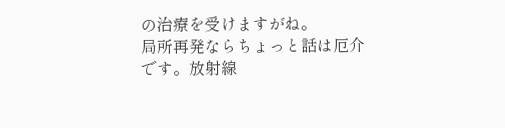の治療を受けますがね。
局所再発ならちょっと話は厄介です。放射線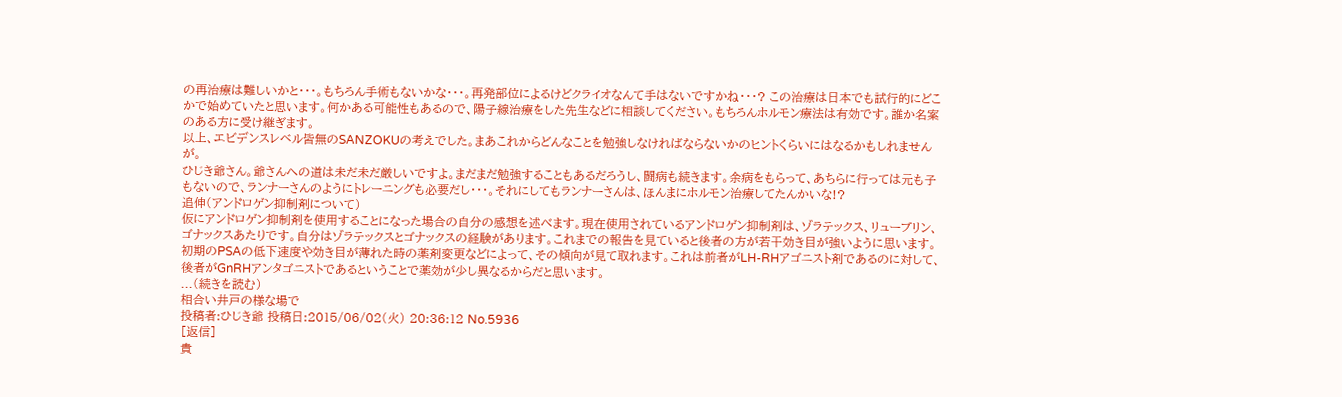の再治療は難しいかと・・・。もちろん手術もないかな・・・。再発部位によるけどクライオなんて手はないですかね・・・? この治療は日本でも試行的にどこかで始めていたと思います。何かある可能性もあるので、陽子線治療をした先生などに相談してください。もちろんホルモン療法は有効です。誰か名案のある方に受け継ぎます。
以上、エビデンスレベル皆無のSANZOKUの考えでした。まあこれからどんなことを勉強しなければならないかのヒントくらいにはなるかもしれませんが。
ひじき爺さん。爺さんへの道は未だ未だ厳しいですよ。まだまだ勉強することもあるだろうし、闘病も続きます。余病をもらって、あちらに行っては元も子もないので、ランナーさんのようにトレーニングも必要だし・・・。それにしてもランナーさんは、ほんまにホルモン治療してたんかいな!?
追伸(アンドロゲン抑制剤について)
仮にアンドロゲン抑制剤を使用することになった場合の自分の感想を述べます。現在使用されているアンドロゲン抑制剤は、ゾラテックス、リューブリン、ゴナックスあたりです。自分はゾラテックスとゴナックスの経験があります。これまでの報告を見ていると後者の方が若干効き目が強いように思います。初期のPSAの低下速度や効き目が薄れた時の薬剤変更などによって、その傾向が見て取れます。これは前者がLH-RHアゴニスト剤であるのに対して、後者がGnRHアンタゴニストであるということで薬効が少し異なるからだと思います。
...(続きを読む)
相合い井戸の様な場で
投稿者:ひじき爺 投稿日:2015/06/02(火) 20:36:12 No.5936
[返信]
貴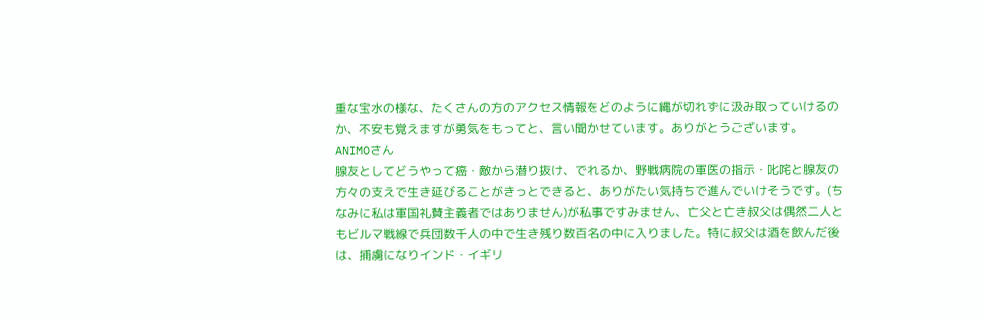重な宝水の様な、たくさんの方のアクセス情報をどのように縄が切れずに汲み取っていけるのか、不安も覚えますが勇気をもってと、言い聞かせています。ありがとうございます。
ANIMOさん
腺友としてどうやって癌・敵から潜り抜け、でれるか、野戦病院の軍医の指示・叱咤と腺友の方々の支えで生き延びることがきっとできると、ありがたい気持ちで進んでいけそうです。(ちなみに私は軍国礼賛主義者ではありません)が私事ですみません、亡父と亡き叔父は偶然二人ともビルマ戦線で兵団数千人の中で生き残り数百名の中に入りました。特に叔父は酒を飲んだ後は、捕虜になりインド・イギリ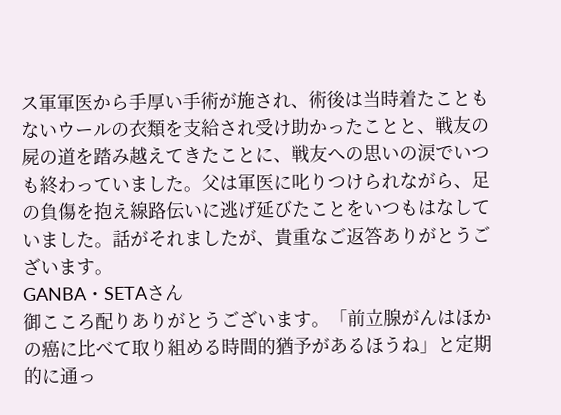ス軍軍医から手厚い手術が施され、術後は当時着たこともないウールの衣類を支給され受け助かったことと、戦友の屍の道を踏み越えてきたことに、戦友への思いの涙でいつも終わっていました。父は軍医に叱りつけられながら、足の負傷を抱え線路伝いに逃げ延びたことをいつもはなしていました。話がそれましたが、貴重なご返答ありがとうございます。
GANBA・SETAさん
御こころ配りありがとうございます。「前立腺がんはほかの癌に比べて取り組める時間的猶予があるほうね」と定期的に通っ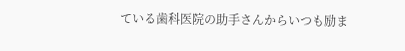ている歯科医院の助手さんからいつも励ま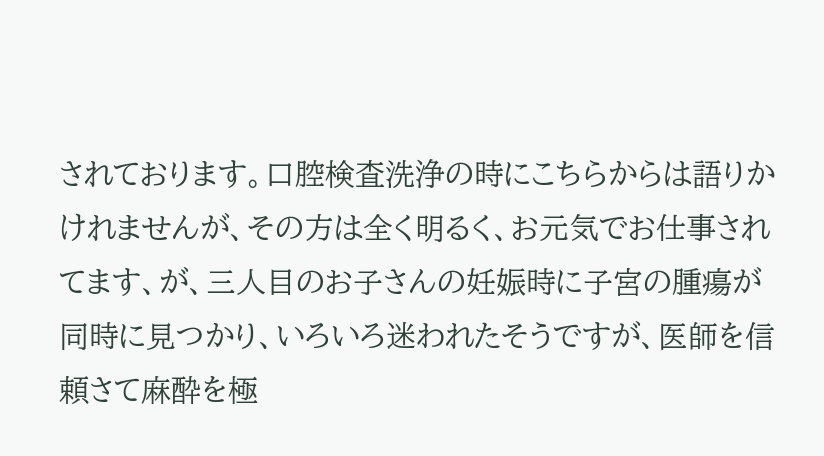されております。口腔検査洗浄の時にこちらからは語りかけれませんが、その方は全く明るく、お元気でお仕事されてます、が、三人目のお子さんの妊娠時に子宮の腫瘍が同時に見つかり、いろいろ迷われたそうですが、医師を信頼さて麻酔を極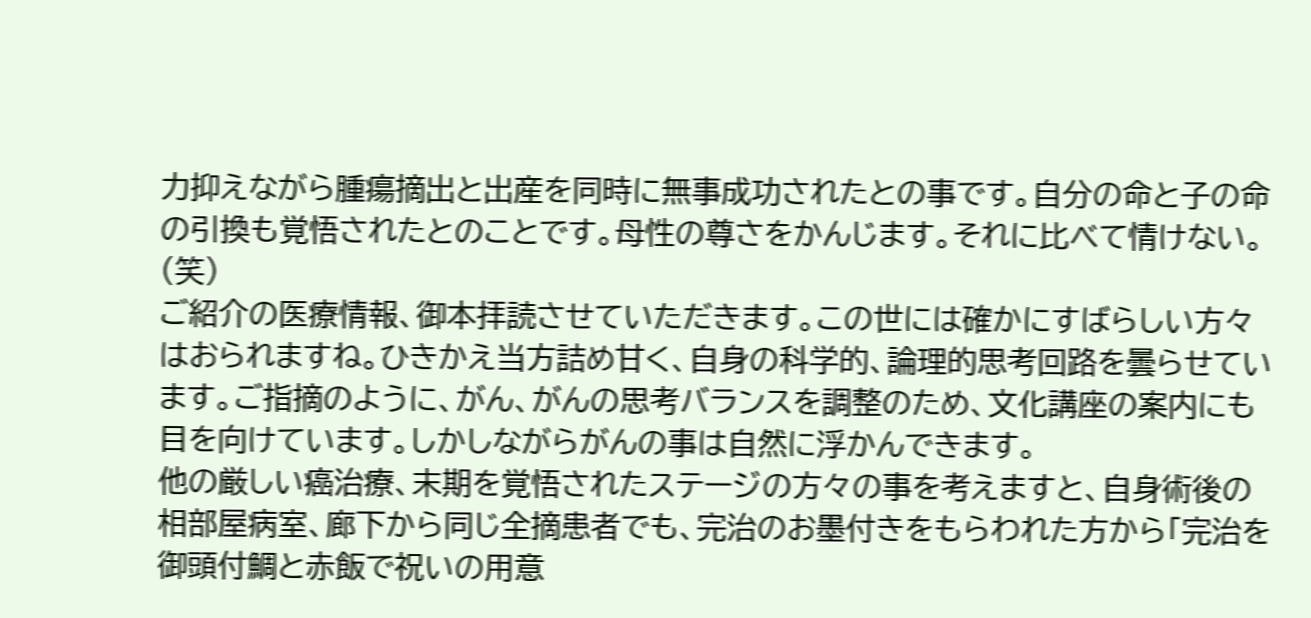力抑えながら腫瘍摘出と出産を同時に無事成功されたとの事です。自分の命と子の命の引換も覚悟されたとのことです。母性の尊さをかんじます。それに比べて情けない。(笑)
ご紹介の医療情報、御本拝読させていただきます。この世には確かにすばらしい方々はおられますね。ひきかえ当方詰め甘く、自身の科学的、論理的思考回路を曇らせています。ご指摘のように、がん、がんの思考バランスを調整のため、文化講座の案内にも目を向けています。しかしながらがんの事は自然に浮かんできます。
他の厳しい癌治療、末期を覚悟されたステージの方々の事を考えますと、自身術後の相部屋病室、廊下から同じ全摘患者でも、完治のお墨付きをもらわれた方から「完治を御頭付鯛と赤飯で祝いの用意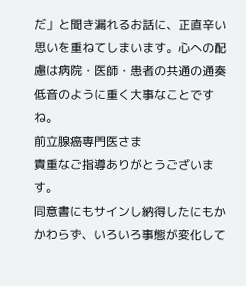だ」と聞き漏れるお話に、正直辛い思いを重ねてしまいます。心への配慮は病院・医師・患者の共通の通奏低音のように重く大事なことですね。
前立腺癌専門医さま
貴重なご指導ありがとうございます。
同意書にもサインし納得したにもかかわらず、いろいろ事態が変化して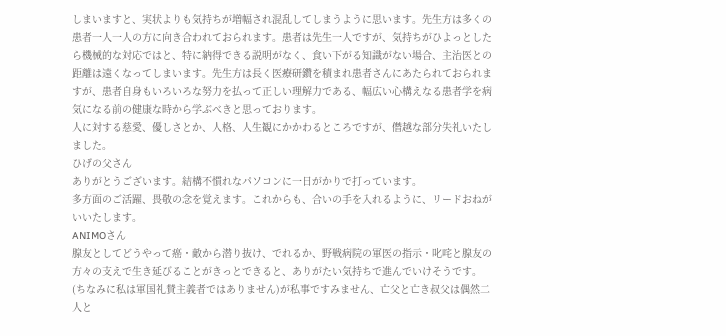しまいますと、実状よりも気持ちが増幅され混乱してしまうように思います。先生方は多くの患者一人一人の方に向き合われておられます。患者は先生一人ですが、気持ちがひよっとしたら機械的な対応ではと、特に納得できる説明がなく、食い下がる知識がない場合、主治医との距離は遠くなってしまいます。先生方は長く医療研鑽を積まれ患者さんにあたられておられますが、患者自身もいろいろな努力を払って正しい理解力である、幅広い心構えなる患者学を病気になる前の健康な時から学ぶべきと思っております。
人に対する慈愛、優しさとか、人格、人生観にかかわるところですが、僭越な部分失礼いたしました。
ひげの父さん
ありがとうございます。結構不慣れなパソコンに一日がかりで打っています。
多方面のご活躍、畏敬の念を覚えます。これからも、合いの手を入れるように、リードおねがいいたします。
ANIMOさん
腺友としてどうやって癌・敵から潜り抜け、でれるか、野戦病院の軍医の指示・叱咤と腺友の方々の支えで生き延びることがきっとできると、ありがたい気持ちで進んでいけそうです。(ちなみに私は軍国礼賛主義者ではありません)が私事ですみません、亡父と亡き叔父は偶然二人と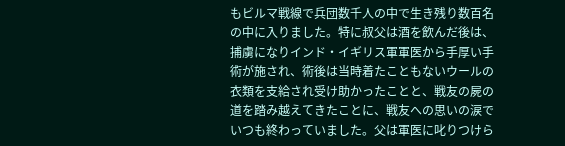もビルマ戦線で兵団数千人の中で生き残り数百名の中に入りました。特に叔父は酒を飲んだ後は、捕虜になりインド・イギリス軍軍医から手厚い手術が施され、術後は当時着たこともないウールの衣類を支給され受け助かったことと、戦友の屍の道を踏み越えてきたことに、戦友への思いの涙でいつも終わっていました。父は軍医に叱りつけら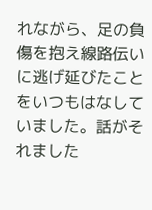れながら、足の負傷を抱え線路伝いに逃げ延びたことをいつもはなしていました。話がそれました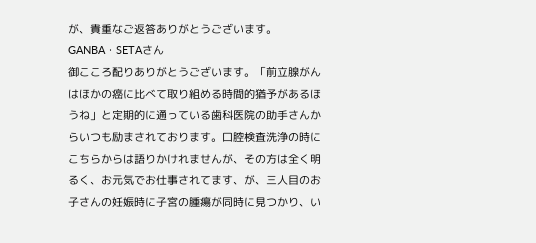が、貴重なご返答ありがとうございます。
GANBA・SETAさん
御こころ配りありがとうございます。「前立腺がんはほかの癌に比べて取り組める時間的猶予があるほうね」と定期的に通っている歯科医院の助手さんからいつも励まされております。口腔検査洗浄の時にこちらからは語りかけれませんが、その方は全く明るく、お元気でお仕事されてます、が、三人目のお子さんの妊娠時に子宮の腫瘍が同時に見つかり、い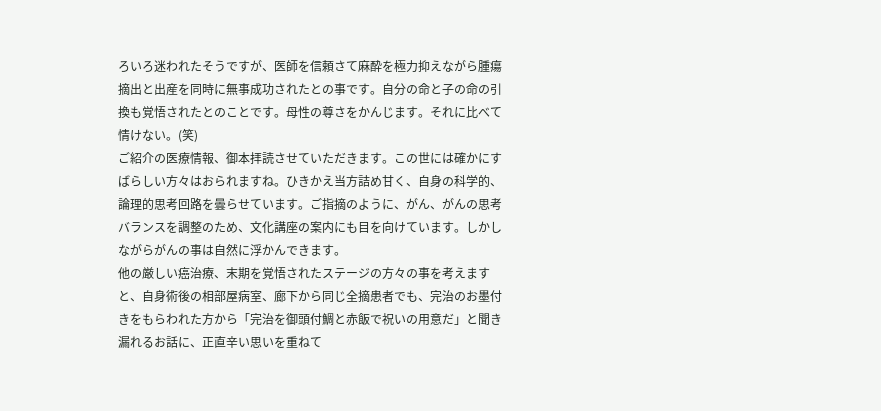ろいろ迷われたそうですが、医師を信頼さて麻酔を極力抑えながら腫瘍摘出と出産を同時に無事成功されたとの事です。自分の命と子の命の引換も覚悟されたとのことです。母性の尊さをかんじます。それに比べて情けない。(笑)
ご紹介の医療情報、御本拝読させていただきます。この世には確かにすばらしい方々はおられますね。ひきかえ当方詰め甘く、自身の科学的、論理的思考回路を曇らせています。ご指摘のように、がん、がんの思考バランスを調整のため、文化講座の案内にも目を向けています。しかしながらがんの事は自然に浮かんできます。
他の厳しい癌治療、末期を覚悟されたステージの方々の事を考えますと、自身術後の相部屋病室、廊下から同じ全摘患者でも、完治のお墨付きをもらわれた方から「完治を御頭付鯛と赤飯で祝いの用意だ」と聞き漏れるお話に、正直辛い思いを重ねて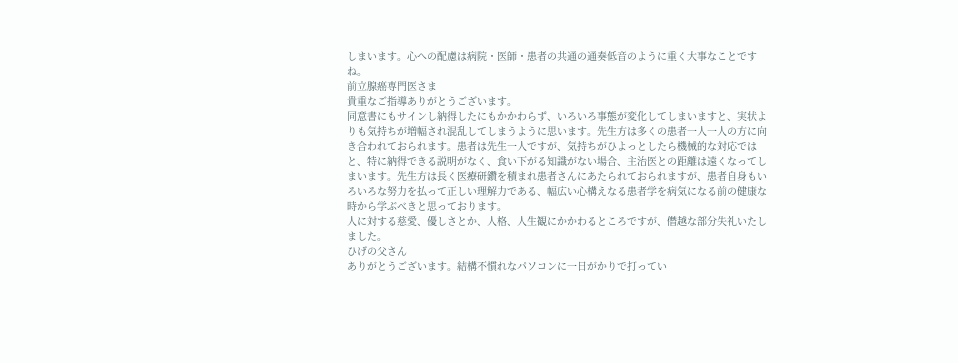しまいます。心への配慮は病院・医師・患者の共通の通奏低音のように重く大事なことですね。
前立腺癌専門医さま
貴重なご指導ありがとうございます。
同意書にもサインし納得したにもかかわらず、いろいろ事態が変化してしまいますと、実状よりも気持ちが増幅され混乱してしまうように思います。先生方は多くの患者一人一人の方に向き合われておられます。患者は先生一人ですが、気持ちがひよっとしたら機械的な対応ではと、特に納得できる説明がなく、食い下がる知識がない場合、主治医との距離は遠くなってしまいます。先生方は長く医療研鑽を積まれ患者さんにあたられておられますが、患者自身もいろいろな努力を払って正しい理解力である、幅広い心構えなる患者学を病気になる前の健康な時から学ぶべきと思っております。
人に対する慈愛、優しさとか、人格、人生観にかかわるところですが、僭越な部分失礼いたしました。
ひげの父さん
ありがとうございます。結構不慣れなパソコンに一日がかりで打ってい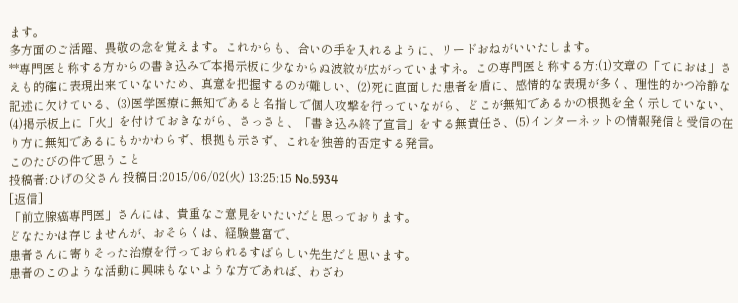ます。
多方面のご活躍、畏敬の念を覚えます。これからも、合いの手を入れるように、リードおねがいいたします。
**専門医と称する方からの書き込みで本掲示板に少なからぬ波紋が広がっていますネ。この専門医と称する方:(1)文章の「てにおは」さえも的確に表現出来ていないため、真意を把握するのが難しい、(2)死に直面した患者を盾に、感情的な表現が多く、理性的かつ冷静な記述に欠けている、(3)医学医療に無知であると名指しで個人攻撃を行っていながら、どこが無知であるかの根拠を全く示していない、(4)掲示板上に「火」を付けておきながら、さっさと、「書き込み終了宣言」をする無責任さ、(5)インターネットの情報発信と受信の在り方に無知であるにもかかわらず、根拠も示さず、これを独善的否定する発言。
このたびの件で思うこと
投稿者:ひげの父さん 投稿日:2015/06/02(火) 13:25:15 No.5934
[返信]
「前立腺癌専門医」さんには、貴重なご意見をいたいだと思っております。
どなたかは存じませんが、おそらくは、経験豊富で、
患者さんに寄りそった治療を行っておられるすばらしい先生だと思います。
患者のこのような活動に興味もないような方であれば、わざわ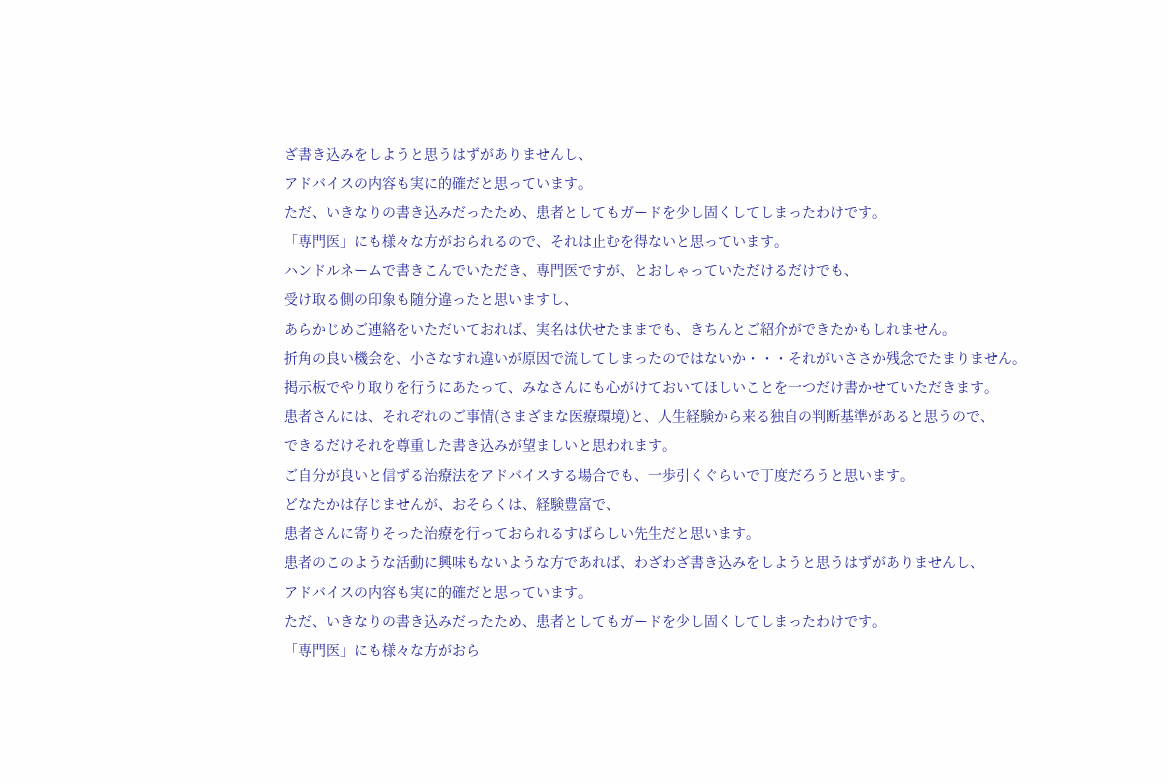ざ書き込みをしようと思うはずがありませんし、
アドバイスの内容も実に的確だと思っています。
ただ、いきなりの書き込みだったため、患者としてもガードを少し固くしてしまったわけです。
「専門医」にも様々な方がおられるので、それは止むを得ないと思っています。
ハンドルネームで書きこんでいただき、専門医ですが、とおしゃっていただけるだけでも、
受け取る側の印象も随分違ったと思いますし、
あらかじめご連絡をいただいておれば、実名は伏せたままでも、きちんとご紹介ができたかもしれません。
折角の良い機会を、小さなすれ違いが原因で流してしまったのではないか・・・それがいささか残念でたまりません。
掲示板でやり取りを行うにあたって、みなさんにも心がけておいてほしいことを一つだけ書かせていただきます。
患者さんには、それぞれのご事情(さまざまな医療環境)と、人生経験から来る独自の判断基準があると思うので、
できるだけそれを尊重した書き込みが望ましいと思われます。
ご自分が良いと信ずる治療法をアドバイスする場合でも、一歩引くぐらいで丁度だろうと思います。
どなたかは存じませんが、おそらくは、経験豊富で、
患者さんに寄りそった治療を行っておられるすばらしい先生だと思います。
患者のこのような活動に興味もないような方であれば、わざわざ書き込みをしようと思うはずがありませんし、
アドバイスの内容も実に的確だと思っています。
ただ、いきなりの書き込みだったため、患者としてもガードを少し固くしてしまったわけです。
「専門医」にも様々な方がおら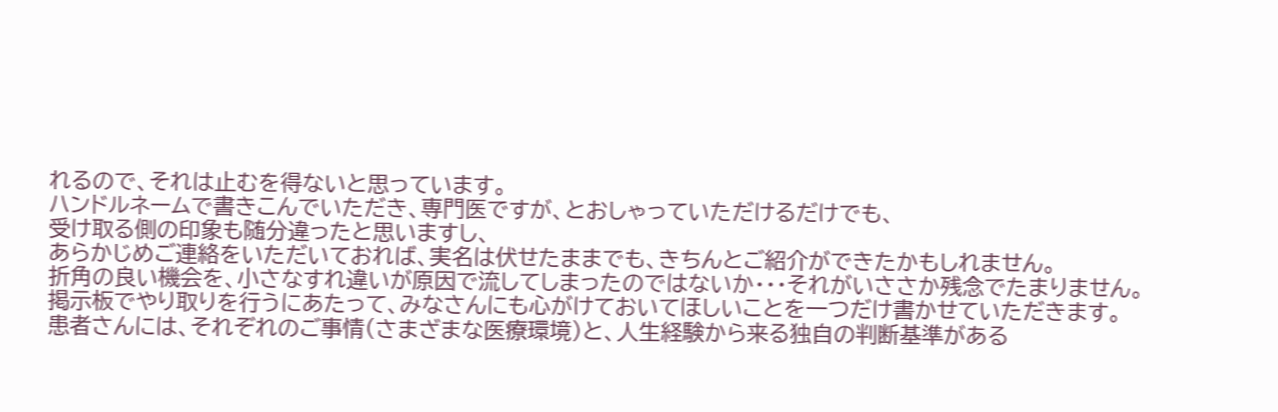れるので、それは止むを得ないと思っています。
ハンドルネームで書きこんでいただき、専門医ですが、とおしゃっていただけるだけでも、
受け取る側の印象も随分違ったと思いますし、
あらかじめご連絡をいただいておれば、実名は伏せたままでも、きちんとご紹介ができたかもしれません。
折角の良い機会を、小さなすれ違いが原因で流してしまったのではないか・・・それがいささか残念でたまりません。
掲示板でやり取りを行うにあたって、みなさんにも心がけておいてほしいことを一つだけ書かせていただきます。
患者さんには、それぞれのご事情(さまざまな医療環境)と、人生経験から来る独自の判断基準がある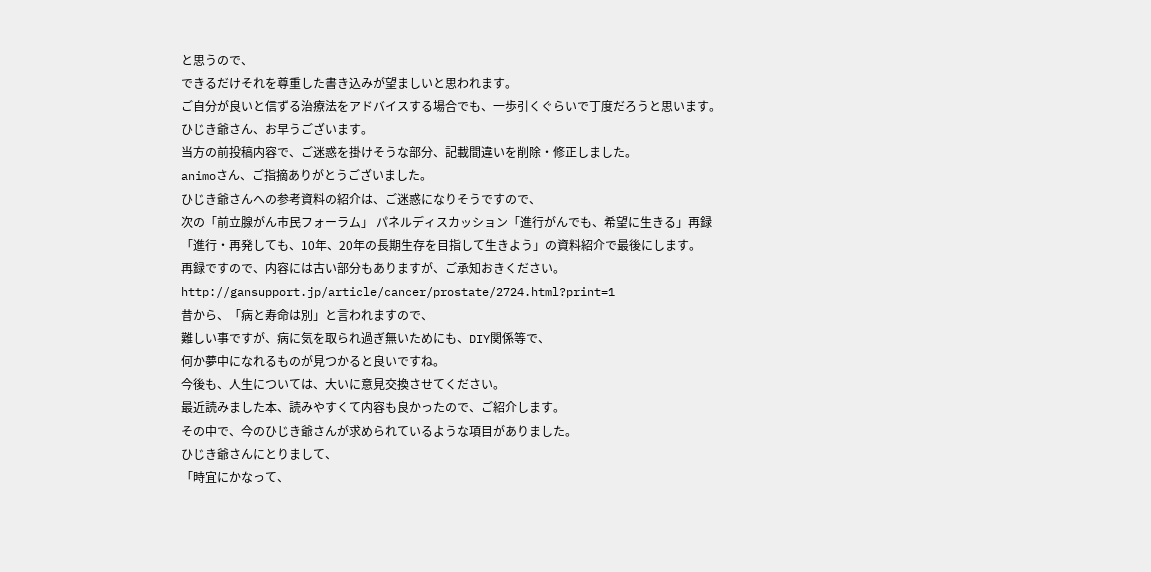と思うので、
できるだけそれを尊重した書き込みが望ましいと思われます。
ご自分が良いと信ずる治療法をアドバイスする場合でも、一歩引くぐらいで丁度だろうと思います。
ひじき爺さん、お早うございます。
当方の前投稿内容で、ご迷惑を掛けそうな部分、記載間違いを削除・修正しました。
animoさん、ご指摘ありがとうございました。
ひじき爺さんへの参考資料の紹介は、ご迷惑になりそうですので、
次の「前立腺がん市民フォーラム」 パネルディスカッション「進行がんでも、希望に生きる」再録
「進行・再発しても、10年、20年の長期生存を目指して生きよう」の資料紹介で最後にします。
再録ですので、内容には古い部分もありますが、ご承知おきください。
http://gansupport.jp/article/cancer/prostate/2724.html?print=1
昔から、「病と寿命は別」と言われますので、
難しい事ですが、病に気を取られ過ぎ無いためにも、DIY関係等で、
何か夢中になれるものが見つかると良いですね。
今後も、人生については、大いに意見交換させてください。
最近読みました本、読みやすくて内容も良かったので、ご紹介します。
その中で、今のひじき爺さんが求められているような項目がありました。
ひじき爺さんにとりまして、
「時宜にかなって、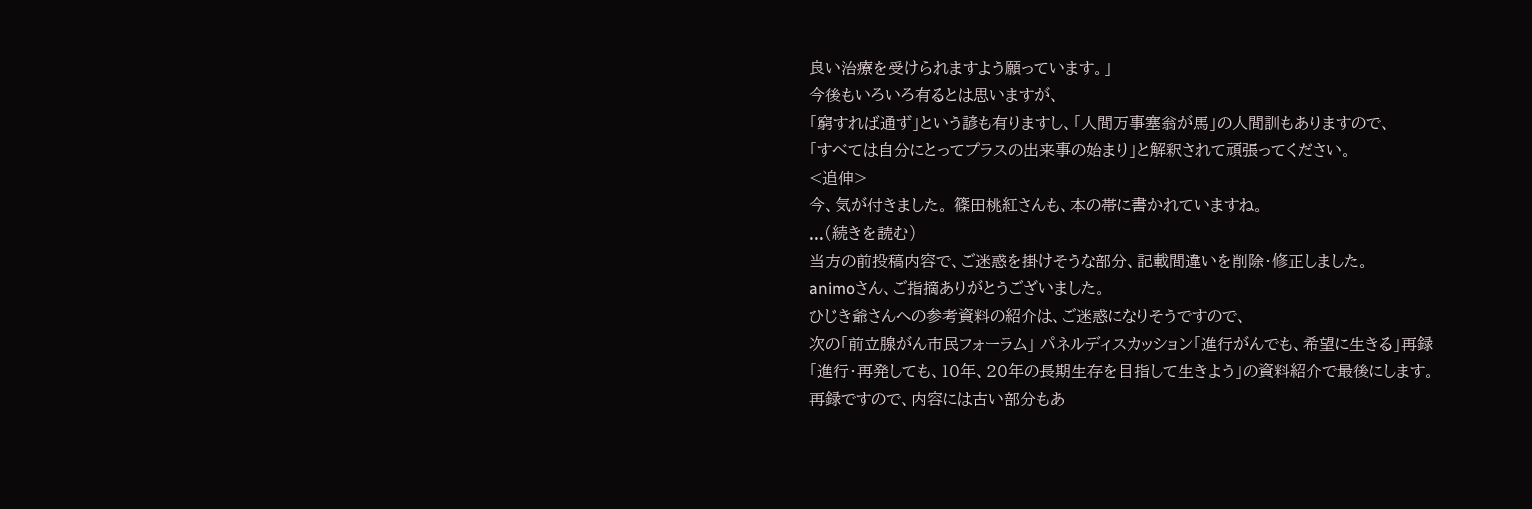良い治療を受けられますよう願っています。」
今後もいろいろ有るとは思いますが、
「窮すれば通ず」という諺も有りますし、「人間万事塞翁が馬」の人間訓もありますので、
「すべては自分にとってプラスの出来事の始まり」と解釈されて頑張ってください。
<追伸>
今、気が付きました。 篠田桃紅さんも、本の帯に書かれていますね。
...(続きを読む)
当方の前投稿内容で、ご迷惑を掛けそうな部分、記載間違いを削除・修正しました。
animoさん、ご指摘ありがとうございました。
ひじき爺さんへの参考資料の紹介は、ご迷惑になりそうですので、
次の「前立腺がん市民フォーラム」 パネルディスカッション「進行がんでも、希望に生きる」再録
「進行・再発しても、10年、20年の長期生存を目指して生きよう」の資料紹介で最後にします。
再録ですので、内容には古い部分もあ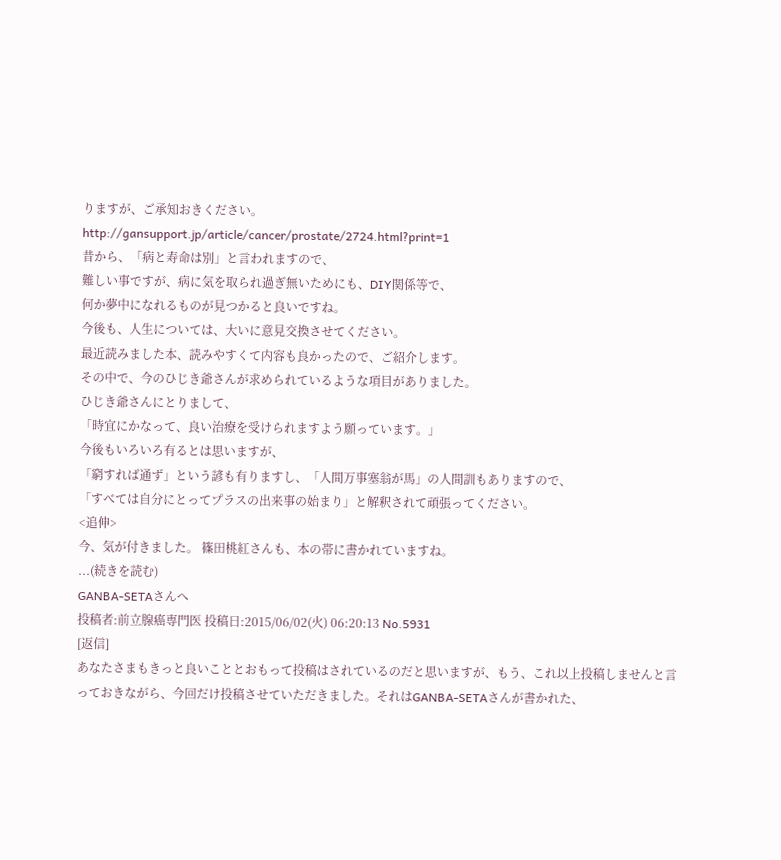りますが、ご承知おきください。
http://gansupport.jp/article/cancer/prostate/2724.html?print=1
昔から、「病と寿命は別」と言われますので、
難しい事ですが、病に気を取られ過ぎ無いためにも、DIY関係等で、
何か夢中になれるものが見つかると良いですね。
今後も、人生については、大いに意見交換させてください。
最近読みました本、読みやすくて内容も良かったので、ご紹介します。
その中で、今のひじき爺さんが求められているような項目がありました。
ひじき爺さんにとりまして、
「時宜にかなって、良い治療を受けられますよう願っています。」
今後もいろいろ有るとは思いますが、
「窮すれば通ず」という諺も有りますし、「人間万事塞翁が馬」の人間訓もありますので、
「すべては自分にとってプラスの出来事の始まり」と解釈されて頑張ってください。
<追伸>
今、気が付きました。 篠田桃紅さんも、本の帯に書かれていますね。
...(続きを読む)
GANBA-SETAさんへ
投稿者:前立腺癌専門医 投稿日:2015/06/02(火) 06:20:13 No.5931
[返信]
あなたさまもきっと良いこととおもって投稿はされているのだと思いますが、もう、これ以上投稿しませんと言っておきながら、今回だけ投稿させていただきました。それはGANBA-SETAさんが書かれた、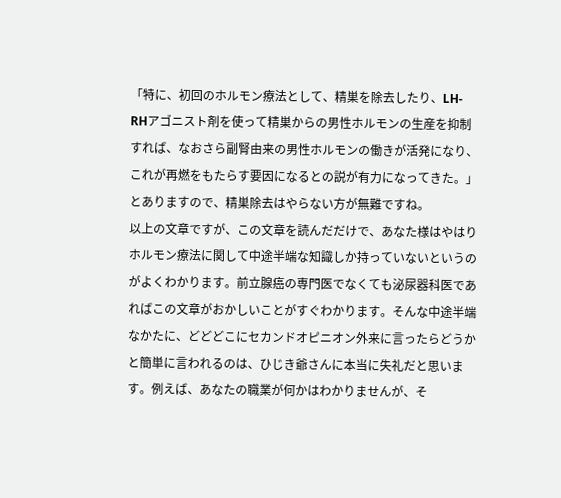「特に、初回のホルモン療法として、精巣を除去したり、LH-RHアゴニスト剤を使って精巣からの男性ホルモンの生産を抑制すれば、なおさら副腎由来の男性ホルモンの働きが活発になり、これが再燃をもたらす要因になるとの説が有力になってきた。」とありますので、精巣除去はやらない方が無難ですね。
以上の文章ですが、この文章を読んだだけで、あなた様はやはりホルモン療法に関して中途半端な知識しか持っていないというのがよくわかります。前立腺癌の専門医でなくても泌尿器科医であればこの文章がおかしいことがすぐわかります。そんな中途半端なかたに、どどどこにセカンドオピニオン外来に言ったらどうかと簡単に言われるのは、ひじき爺さんに本当に失礼だと思います。例えば、あなたの職業が何かはわかりませんが、そ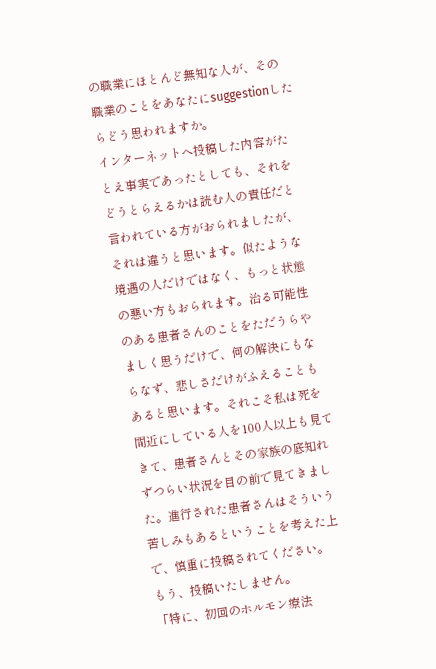の職業にほとんど無知な人が、その職業のことをあなたにsuggestionしたらどう思われますか。
インターネットへ投稿した内容がたとえ事実であったとしても、それをどうとらえるかは読む人の責任だと言われている方がおられましたが、それは違うと思います。似たような境遇の人だけではなく、もっと状態の悪い方もおられます。治る可能性のある患者さんのことをただうらやましく思うだけで、何の解決にもならなず、悲しさだけがふえることもあると思います。それこそ私は死を間近にしている人を100人以上も見てきて、患者さんとその家族の底知れずつらい状況を目の前で見てきました。進行された患者さんはそういう苦しみもあるということを考えた上で、慎重に投稿されてください。
もう、投稿いたしません。
「特に、初回のホルモン療法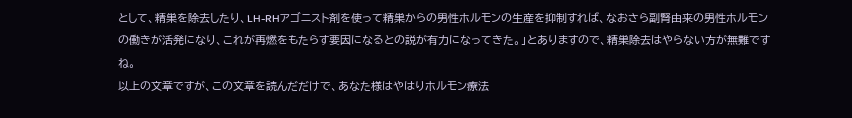として、精巣を除去したり、LH-RHアゴニスト剤を使って精巣からの男性ホルモンの生産を抑制すれば、なおさら副腎由来の男性ホルモンの働きが活発になり、これが再燃をもたらす要因になるとの説が有力になってきた。」とありますので、精巣除去はやらない方が無難ですね。
以上の文章ですが、この文章を読んだだけで、あなた様はやはりホルモン療法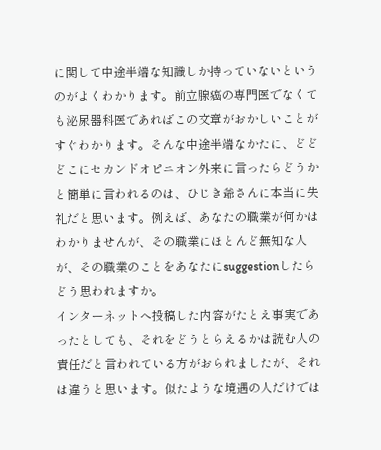に関して中途半端な知識しか持っていないというのがよくわかります。前立腺癌の専門医でなくても泌尿器科医であればこの文章がおかしいことがすぐわかります。そんな中途半端なかたに、どどどこにセカンドオピニオン外来に言ったらどうかと簡単に言われるのは、ひじき爺さんに本当に失礼だと思います。例えば、あなたの職業が何かはわかりませんが、その職業にほとんど無知な人が、その職業のことをあなたにsuggestionしたらどう思われますか。
インターネットへ投稿した内容がたとえ事実であったとしても、それをどうとらえるかは読む人の責任だと言われている方がおられましたが、それは違うと思います。似たような境遇の人だけでは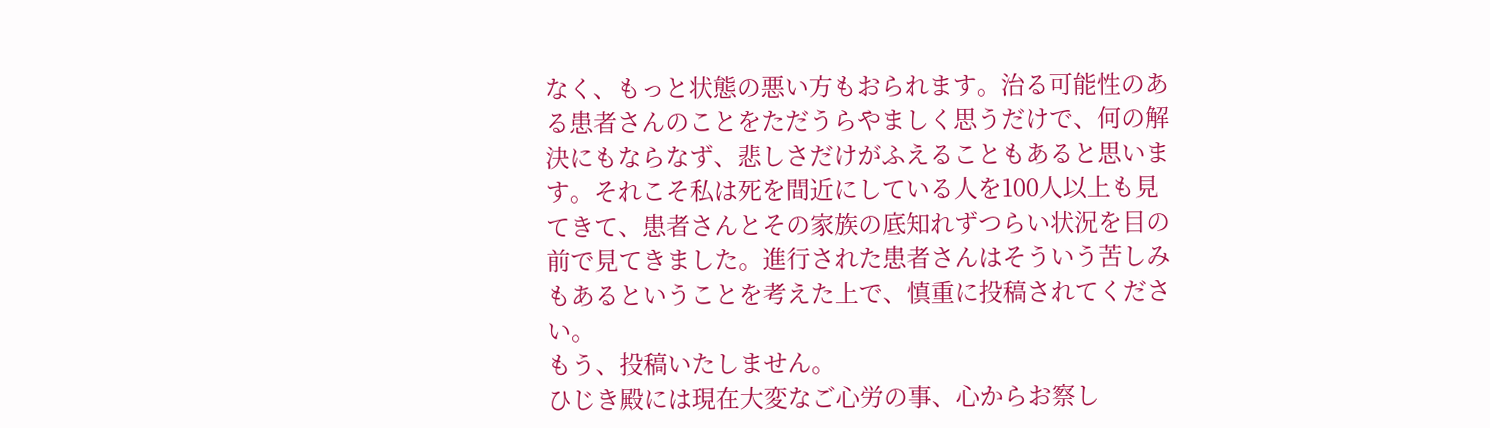なく、もっと状態の悪い方もおられます。治る可能性のある患者さんのことをただうらやましく思うだけで、何の解決にもならなず、悲しさだけがふえることもあると思います。それこそ私は死を間近にしている人を100人以上も見てきて、患者さんとその家族の底知れずつらい状況を目の前で見てきました。進行された患者さんはそういう苦しみもあるということを考えた上で、慎重に投稿されてください。
もう、投稿いたしません。
ひじき殿には現在大変なご心労の事、心からお察し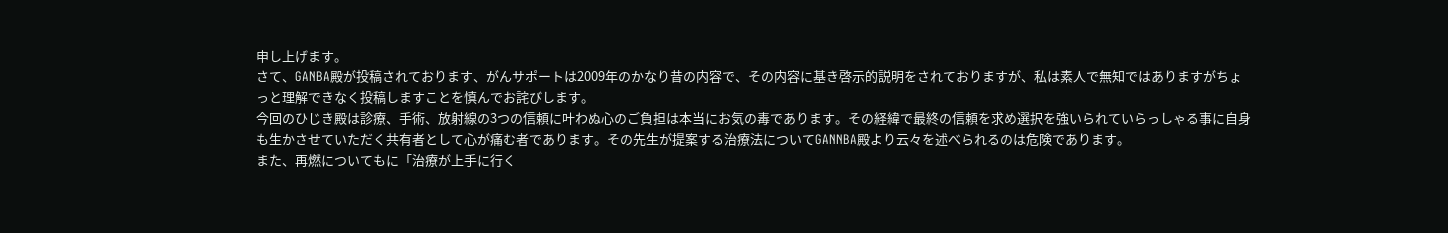申し上げます。
さて、GANBA殿が投稿されております、がんサポートは2009年のかなり昔の内容で、その内容に基き啓示的説明をされておりますが、私は素人で無知ではありますがちょっと理解できなく投稿しますことを慎んでお詫びします。
今回のひじき殿は診療、手術、放射線の3つの信頼に叶わぬ心のご負担は本当にお気の毒であります。その経緯で最終の信頼を求め選択を強いられていらっしゃる事に自身も生かさせていただく共有者として心が痛む者であります。その先生が提案する治療法についてGANNBA殿より云々を述べられるのは危険であります。
また、再燃についてもに「治療が上手に行く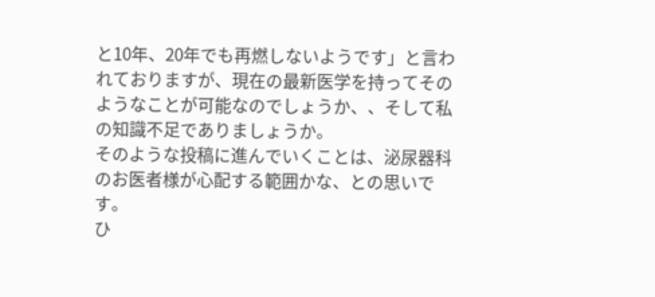と10年、20年でも再燃しないようです」と言われておりますが、現在の最新医学を持ってそのようなことが可能なのでしょうか、、そして私の知識不足でありましょうか。
そのような投稿に進んでいくことは、泌尿器科のお医者様が心配する範囲かな、との思いです。
ひ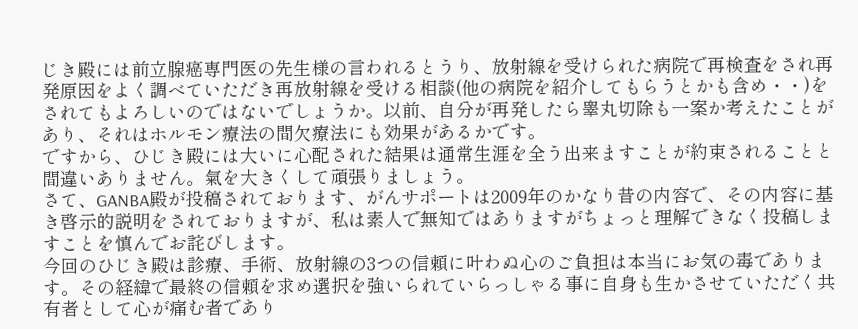じき殿には前立腺癌専門医の先生様の言われるとうり、放射線を受けられた病院で再検査をされ再発原因をよく調べていただき再放射線を受ける相談(他の病院を紹介してもらうとかも含め・・)をされてもよろしいのではないでしょうか。以前、自分が再発したら睾丸切除も一案か考えたことがあり、それはホルモン療法の間欠療法にも効果があるかです。
ですから、ひじき殿には大いに心配された結果は通常生涯を全う出来ますことが約束されることと間違いありません。氣を大きくして頑張りましょう。
さて、GANBA殿が投稿されております、がんサポートは2009年のかなり昔の内容で、その内容に基き啓示的説明をされておりますが、私は素人で無知ではありますがちょっと理解できなく投稿しますことを慎んでお詫びします。
今回のひじき殿は診療、手術、放射線の3つの信頼に叶わぬ心のご負担は本当にお気の毒であります。その経緯で最終の信頼を求め選択を強いられていらっしゃる事に自身も生かさせていただく共有者として心が痛む者であり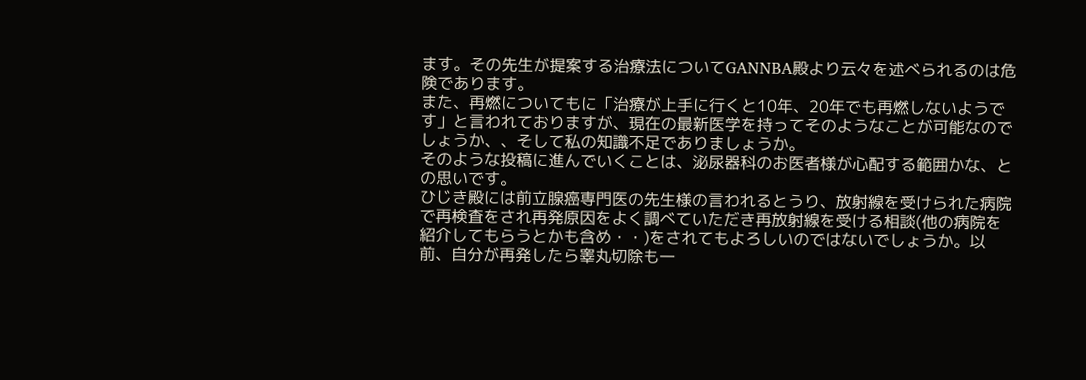ます。その先生が提案する治療法についてGANNBA殿より云々を述べられるのは危険であります。
また、再燃についてもに「治療が上手に行くと10年、20年でも再燃しないようです」と言われておりますが、現在の最新医学を持ってそのようなことが可能なのでしょうか、、そして私の知識不足でありましょうか。
そのような投稿に進んでいくことは、泌尿器科のお医者様が心配する範囲かな、との思いです。
ひじき殿には前立腺癌専門医の先生様の言われるとうり、放射線を受けられた病院で再検査をされ再発原因をよく調べていただき再放射線を受ける相談(他の病院を紹介してもらうとかも含め・・)をされてもよろしいのではないでしょうか。以前、自分が再発したら睾丸切除も一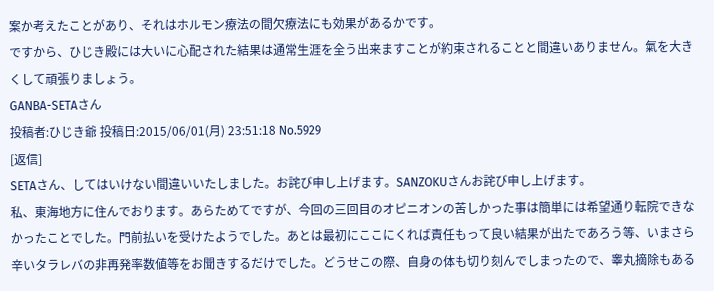案か考えたことがあり、それはホルモン療法の間欠療法にも効果があるかです。
ですから、ひじき殿には大いに心配された結果は通常生涯を全う出来ますことが約束されることと間違いありません。氣を大きくして頑張りましょう。
GANBA-SETAさん
投稿者:ひじき爺 投稿日:2015/06/01(月) 23:51:18 No.5929
[返信]
SETAさん、してはいけない間違いいたしました。お詫び申し上げます。SANZOKUさんお詫び申し上げます。
私、東海地方に住んでおります。あらためてですが、今回の三回目のオピニオンの苦しかった事は簡単には希望通り転院できなかったことでした。門前払いを受けたようでした。あとは最初にここにくれば責任もって良い結果が出たであろう等、いまさら辛いタラレバの非再発率数値等をお聞きするだけでした。どうせこの際、自身の体も切り刻んでしまったので、睾丸摘除もある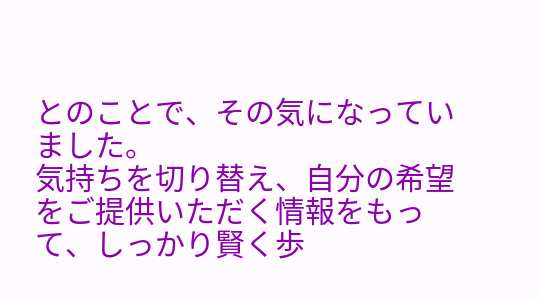とのことで、その気になっていました。
気持ちを切り替え、自分の希望をご提供いただく情報をもって、しっかり賢く歩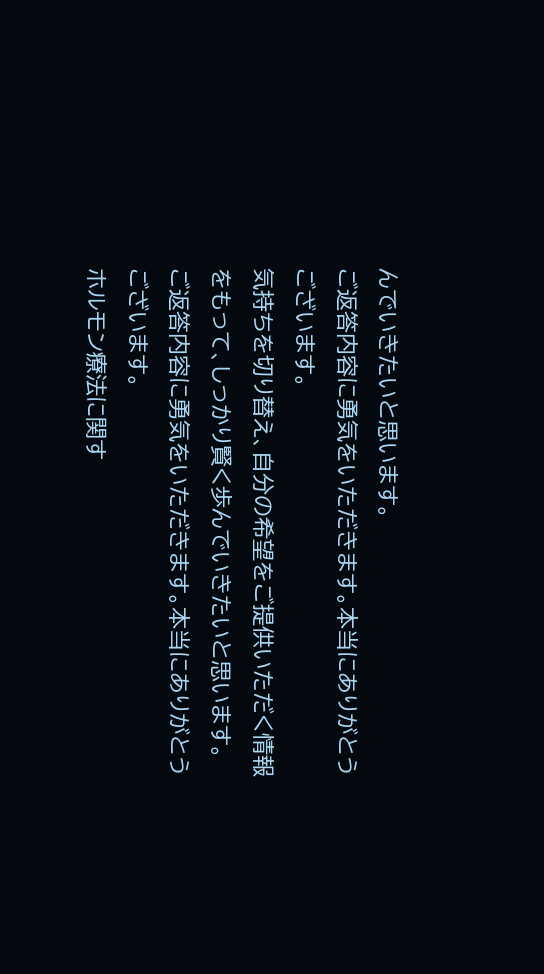んでいきたいと思います。
ご返答内容に勇気をいただきます。本当にありがとうございます。
気持ちを切り替え、自分の希望をご提供いただく情報をもって、しっかり賢く歩んでいきたいと思います。
ご返答内容に勇気をいただきます。本当にありがとうございます。
ホルモン療法に関す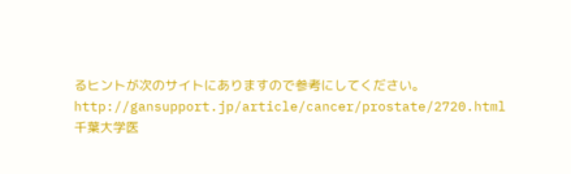るヒントが次のサイトにありますので参考にしてください。
http://gansupport.jp/article/cancer/prostate/2720.html
千葉大学医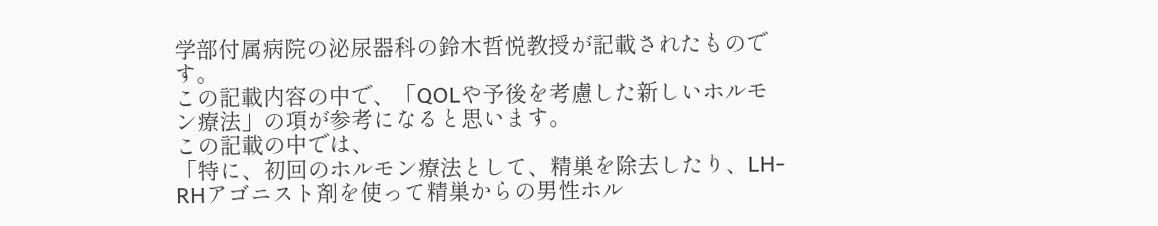学部付属病院の泌尿器科の鈴木哲悦教授が記載されたものです。
この記載内容の中で、「QOLや予後を考慮した新しいホルモン療法」の項が参考になると思います。
この記載の中では、
「特に、初回のホルモン療法として、精巣を除去したり、LH-RHアゴニスト剤を使って精巣からの男性ホル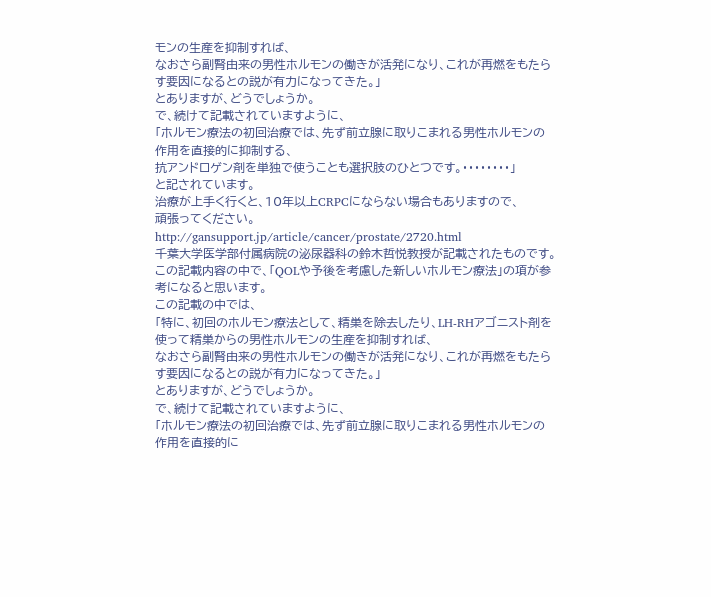モンの生産を抑制すれば、
なおさら副腎由来の男性ホルモンの働きが活発になり、これが再燃をもたらす要因になるとの説が有力になってきた。」
とありますが、どうでしょうか。
で、続けて記載されていますように、
「ホルモン療法の初回治療では、先ず前立腺に取りこまれる男性ホルモンの作用を直接的に抑制する、
抗アンドロゲン剤を単独で使うことも選択肢のひとつです。・・・・・・・・」
と記されています。
治療が上手く行くと、10年以上CRPCにならない場合もありますので、
頑張ってください。
http://gansupport.jp/article/cancer/prostate/2720.html
千葉大学医学部付属病院の泌尿器科の鈴木哲悦教授が記載されたものです。
この記載内容の中で、「QOLや予後を考慮した新しいホルモン療法」の項が参考になると思います。
この記載の中では、
「特に、初回のホルモン療法として、精巣を除去したり、LH-RHアゴニスト剤を使って精巣からの男性ホルモンの生産を抑制すれば、
なおさら副腎由来の男性ホルモンの働きが活発になり、これが再燃をもたらす要因になるとの説が有力になってきた。」
とありますが、どうでしょうか。
で、続けて記載されていますように、
「ホルモン療法の初回治療では、先ず前立腺に取りこまれる男性ホルモンの作用を直接的に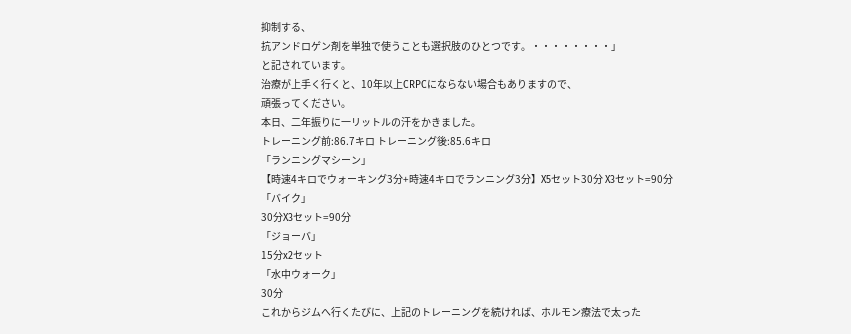抑制する、
抗アンドロゲン剤を単独で使うことも選択肢のひとつです。・・・・・・・・」
と記されています。
治療が上手く行くと、10年以上CRPCにならない場合もありますので、
頑張ってください。
本日、二年振りに一リットルの汗をかきました。
トレーニング前:86.7キロ トレーニング後:85.6キロ
「ランニングマシーン」
【時速4キロでウォーキング3分+時速4キロでランニング3分】X5セット30分 X3セット=90分
「バイク」
30分X3セット=90分
「ジョーバ」
15分x2セット
「水中ウォーク」
30分
これからジムへ行くたびに、上記のトレーニングを続ければ、ホルモン療法で太った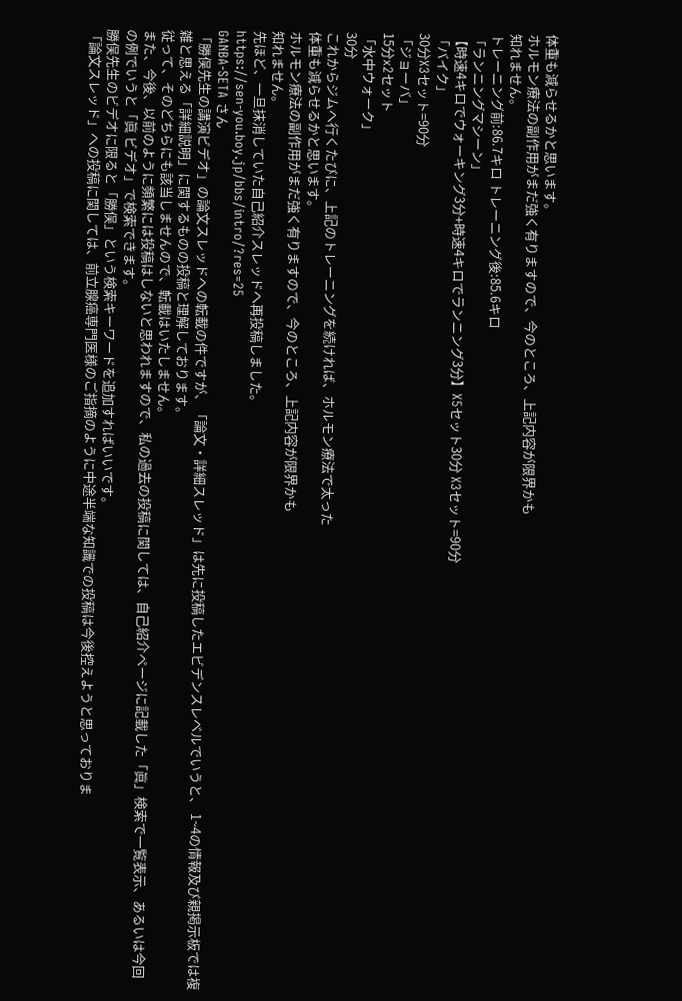体重も減らせるかと思います。
ホルモン療法の副作用がまだ強く有りますので、今のところ、上記内容が限界かも
知れません。
トレーニング前:86.7キロ トレーニング後:85.6キロ
「ランニングマシーン」
【時速4キロでウォーキング3分+時速4キロでランニング3分】X5セット30分 X3セット=90分
「バイク」
30分X3セット=90分
「ジョーバ」
15分x2セット
「水中ウォーク」
30分
これからジムへ行くたびに、上記のトレーニングを続ければ、ホルモン療法で太った
体重も減らせるかと思います。
ホルモン療法の副作用がまだ強く有りますので、今のところ、上記内容が限界かも
知れません。
先ほど、一旦抹消していた自己紹介スレッドへ再投稿しました。
https://sen-you.boy.jp/bbs/intro/?res=25
GANBA-SETA さん
「勝俣先生の講演ビデオ」の論文スレッドへの転載の件ですが、「論文・詳細スレッド」は先に投稿したエビデンスレベルでいうと、 1~4の情報及び親掲示板では複雑と思える「詳細説明」に関するものの投稿と理解しております。
従って、そのどちらにも該当しませんので、転載はいたしません。
また、今後、以前のように頻繁には投稿はしないと思われますので、私の過去の投稿に関しては、自己紹介ページに記載した「眞」検索で一覧表示、あるいは今回の例でいうと「眞 ビデオ」で検索できます。
勝俣先生のビデオに限ると「勝俣」という検索キーワードを追加すればいいです。
「論文スレッド」への投稿に関しては、前立腺癌専門医様のご指摘のように中途半端な知識での投稿は今後控えようと思っておりま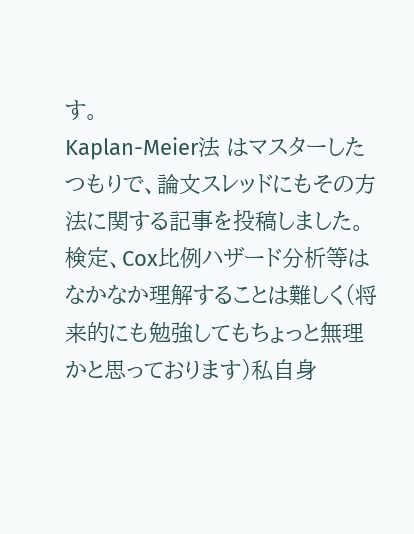す。
Kaplan-Meier法 はマスターしたつもりで、論文スレッドにもその方法に関する記事を投稿しました。検定、Cox比例ハザード分析等はなかなか理解することは難しく(将来的にも勉強してもちょっと無理かと思っております)私自身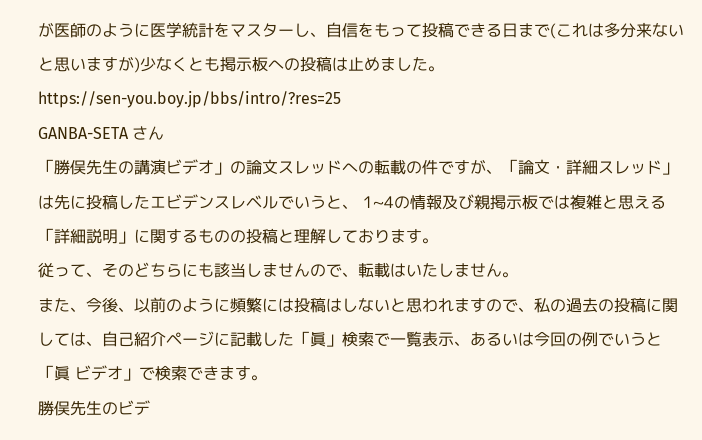が医師のように医学統計をマスターし、自信をもって投稿できる日まで(これは多分来ないと思いますが)少なくとも掲示板への投稿は止めました。
https://sen-you.boy.jp/bbs/intro/?res=25
GANBA-SETA さん
「勝俣先生の講演ビデオ」の論文スレッドへの転載の件ですが、「論文・詳細スレッド」は先に投稿したエビデンスレベルでいうと、 1~4の情報及び親掲示板では複雑と思える「詳細説明」に関するものの投稿と理解しております。
従って、そのどちらにも該当しませんので、転載はいたしません。
また、今後、以前のように頻繁には投稿はしないと思われますので、私の過去の投稿に関しては、自己紹介ページに記載した「眞」検索で一覧表示、あるいは今回の例でいうと「眞 ビデオ」で検索できます。
勝俣先生のビデ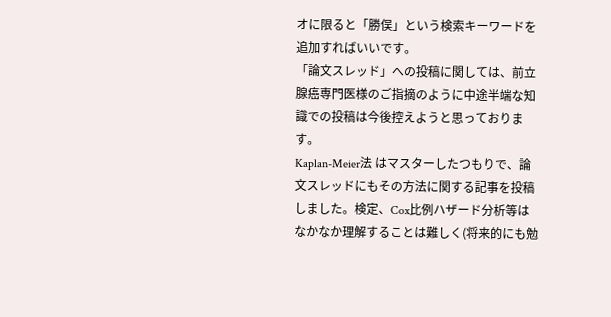オに限ると「勝俣」という検索キーワードを追加すればいいです。
「論文スレッド」への投稿に関しては、前立腺癌専門医様のご指摘のように中途半端な知識での投稿は今後控えようと思っております。
Kaplan-Meier法 はマスターしたつもりで、論文スレッドにもその方法に関する記事を投稿しました。検定、Cox比例ハザード分析等はなかなか理解することは難しく(将来的にも勉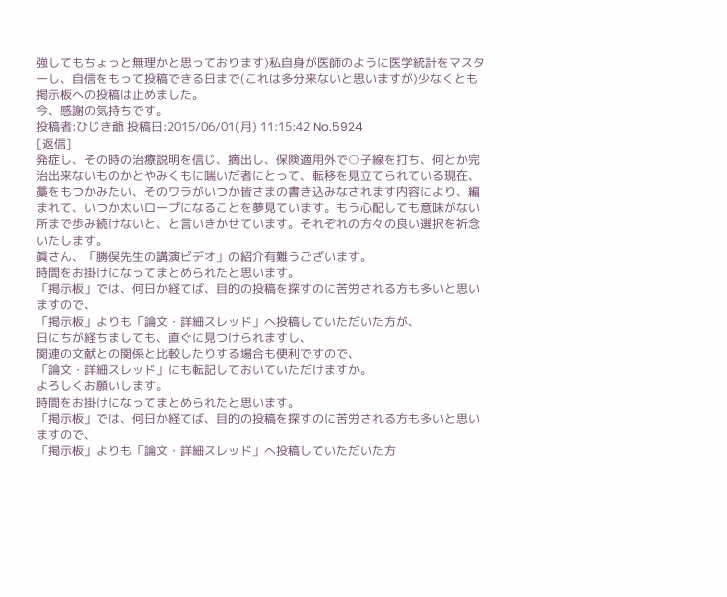強してもちょっと無理かと思っております)私自身が医師のように医学統計をマスターし、自信をもって投稿できる日まで(これは多分来ないと思いますが)少なくとも掲示板への投稿は止めました。
今、感謝の気持ちです。
投稿者:ひじき爺 投稿日:2015/06/01(月) 11:15:42 No.5924
[返信]
発症し、その時の治療説明を信じ、摘出し、保険適用外で○子線を打ち、何とか完治出来ないものかとやみくもに喘いだ者にとって、転移を見立てられている現在、藁をもつかみたい、そのワラがいつか皆さまの書き込みなされます内容により、編まれて、いつか太いロープになることを夢見ています。もう心配しても意味がない所まで歩み続けないと、と言いきかせています。それぞれの方々の良い選択を祈念いたします。
眞さん、「勝俣先生の講演ビデオ」の紹介有難うございます。
時間をお掛けになってまとめられたと思います。
「掲示板」では、何日か経てば、目的の投稿を探すのに苦労される方も多いと思いますので、
「掲示板」よりも「論文・詳細スレッド」へ投稿していただいた方が、
日にちが経ちましても、直ぐに見つけられますし、
関連の文献との関係と比較したりする場合も便利ですので、
「論文・詳細スレッド」にも転記しておいていただけますか。
よろしくお願いします。
時間をお掛けになってまとめられたと思います。
「掲示板」では、何日か経てば、目的の投稿を探すのに苦労される方も多いと思いますので、
「掲示板」よりも「論文・詳細スレッド」へ投稿していただいた方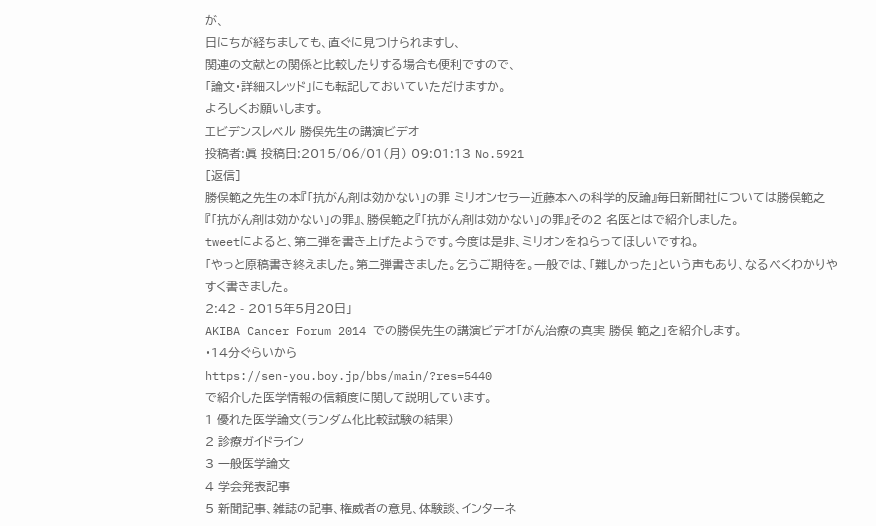が、
日にちが経ちましても、直ぐに見つけられますし、
関連の文献との関係と比較したりする場合も便利ですので、
「論文・詳細スレッド」にも転記しておいていただけますか。
よろしくお願いします。
エビデンスレベル 勝俣先生の講演ビデオ
投稿者:眞 投稿日:2015/06/01(月) 09:01:13 No.5921
[返信]
勝俣範之先生の本『「抗がん剤は効かない」の罪 ミリオンセラー近藤本への科学的反論』毎日新聞社については勝俣範之『「抗がん剤は効かない」の罪』、勝俣範之『「抗がん剤は効かない」の罪』その2 名医とはで紹介しました。
tweetによると、第二弾を書き上げたようです。今度は是非、ミリオンをねらってほしいですね。
「やっと原稿書き終えました。第二弾書きました。乞うご期待を。一般では、「難しかった」という声もあり、なるべくわかりやすく書きました。
2:42 - 2015年5月20日」
AKIBA Cancer Forum 2014 での勝俣先生の講演ビデオ「がん治療の真実 勝俣 範之」を紹介します。
・14分ぐらいから
https://sen-you.boy.jp/bbs/main/?res=5440
で紹介した医学情報の信頼度に関して説明しています。
1 優れた医学論文(ランダム化比較試験の結果)
2 診療ガイドライン
3 一般医学論文
4 学会発表記事
5 新聞記事、雑誌の記事、権威者の意見、体験談、インターネ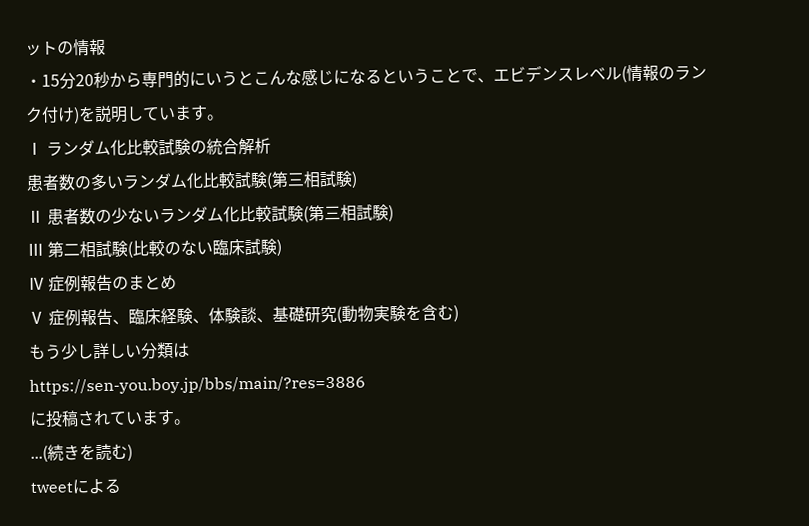ットの情報
・15分20秒から専門的にいうとこんな感じになるということで、エビデンスレベル(情報のランク付け)を説明しています。
Ⅰ ランダム化比較試験の統合解析
患者数の多いランダム化比較試験(第三相試験)
Ⅱ 患者数の少ないランダム化比較試験(第三相試験)
Ⅲ 第二相試験(比較のない臨床試験)
Ⅳ 症例報告のまとめ
Ⅴ 症例報告、臨床経験、体験談、基礎研究(動物実験を含む)
もう少し詳しい分類は
https://sen-you.boy.jp/bbs/main/?res=3886
に投稿されています。
...(続きを読む)
tweetによる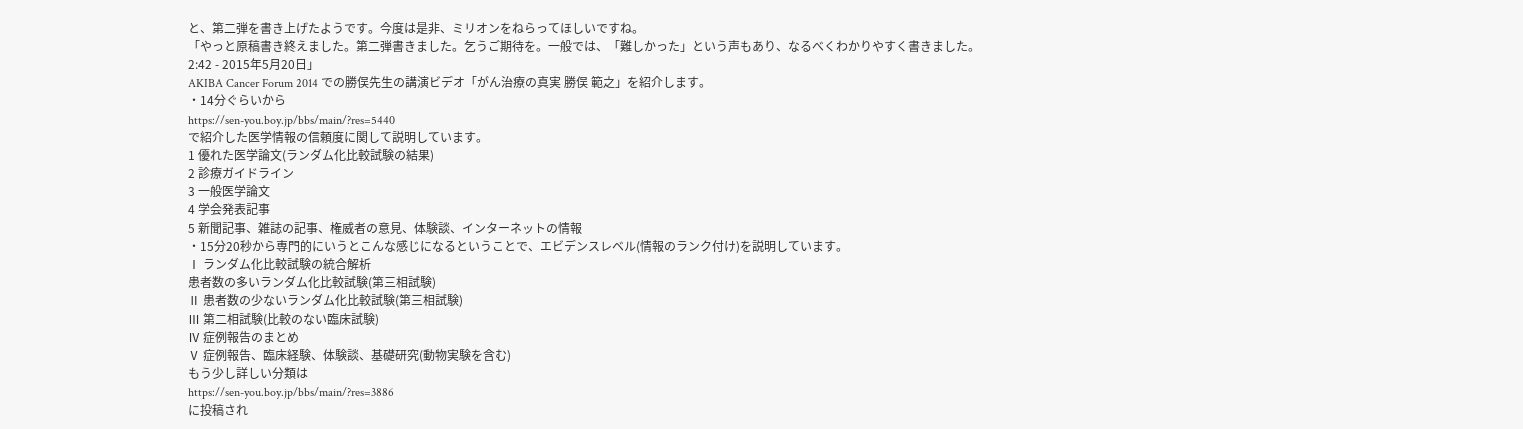と、第二弾を書き上げたようです。今度は是非、ミリオンをねらってほしいですね。
「やっと原稿書き終えました。第二弾書きました。乞うご期待を。一般では、「難しかった」という声もあり、なるべくわかりやすく書きました。
2:42 - 2015年5月20日」
AKIBA Cancer Forum 2014 での勝俣先生の講演ビデオ「がん治療の真実 勝俣 範之」を紹介します。
・14分ぐらいから
https://sen-you.boy.jp/bbs/main/?res=5440
で紹介した医学情報の信頼度に関して説明しています。
1 優れた医学論文(ランダム化比較試験の結果)
2 診療ガイドライン
3 一般医学論文
4 学会発表記事
5 新聞記事、雑誌の記事、権威者の意見、体験談、インターネットの情報
・15分20秒から専門的にいうとこんな感じになるということで、エビデンスレベル(情報のランク付け)を説明しています。
Ⅰ ランダム化比較試験の統合解析
患者数の多いランダム化比較試験(第三相試験)
Ⅱ 患者数の少ないランダム化比較試験(第三相試験)
Ⅲ 第二相試験(比較のない臨床試験)
Ⅳ 症例報告のまとめ
Ⅴ 症例報告、臨床経験、体験談、基礎研究(動物実験を含む)
もう少し詳しい分類は
https://sen-you.boy.jp/bbs/main/?res=3886
に投稿され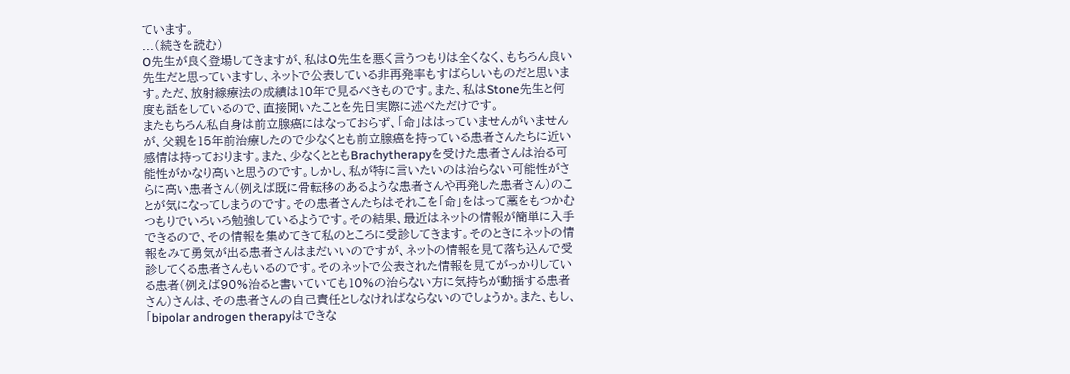ています。
...(続きを読む)
O先生が良く登場してきますが、私はO先生を悪く言うつもりは全くなく、もちろん良い先生だと思っていますし、ネットで公表している非再発率もすばらしいものだと思います。ただ、放射線療法の成績は10年で見るべきものです。また、私はStone先生と何度も話をしているので、直接聞いたことを先日実際に述べただけです。
またもちろん私自身は前立腺癌にはなっておらず、「命」ははっていませんがいませんが、父親を15年前治療したので少なくとも前立腺癌を持っている患者さんたちに近い感情は持っております。また、少なくとともBrachytherapyを受けた患者さんは治る可能性がかなり高いと思うのです。しかし、私が特に言いたいのは治らない可能性がさらに高い患者さん(例えば既に骨転移のあるような患者さんや再発した患者さん)のことが気になってしまうのです。その患者さんたちはそれこを「命」をはって藁をもつかむつもりでいろいろ勉強しているようです。その結果、最近はネットの情報が簡単に入手できるので、その情報を集めてきて私のところに受診してきます。そのときにネットの情報をみて勇気が出る患者さんはまだいいのですが、ネットの情報を見て落ち込んで受診してくる患者さんもいるのです。そのネットで公表された情報を見てがっかりしている患者(例えば90%治ると書いていても10%の治らない方に気持ちが動揺する患者さん)さんは、その患者さんの自己責任としなければならないのでしょうか。また、もし、「bipolar androgen therapyはできな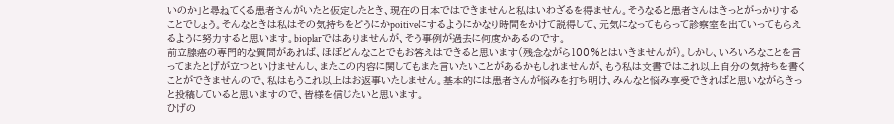いのか」と尋ねてくる患者さんがいたと仮定したとき、現在の日本ではできませんと私はいわざるを得ません。そうなると患者さんはきっとがっかりすることでしょう。そんなときは私はその気持ちをどうにかpoitiveにするようにかなり時間をかけて説得して、元気になってもらって診察室を出ていってもらえるように努力すると思います。bioplarではありませんが、そう事例が過去に何度かあるのです。
前立腺癌の専門的な質問があれば、ほぼどんなことでもお答えはできると思います(残念ながら100%とはいきませんが)。しかし、いろいろなことを言ってまたとげが立つといけませんし、またこの内容に関してもまた言いたいことがあるかもしれませんが、もう私は文書ではこれ以上自分の気持ちを書くことができませんので、私はもうこれ以上はお返事いたしません。基本的には患者さんが悩みを打ち明け、みんなと悩み享受できればと思いながらきっと投稿していると思いますので、皆様を信じたいと思います。
ひげの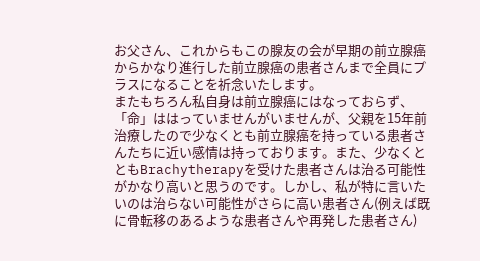お父さん、これからもこの腺友の会が早期の前立腺癌からかなり進行した前立腺癌の患者さんまで全員にプラスになることを祈念いたします。
またもちろん私自身は前立腺癌にはなっておらず、「命」ははっていませんがいませんが、父親を15年前治療したので少なくとも前立腺癌を持っている患者さんたちに近い感情は持っております。また、少なくとともBrachytherapyを受けた患者さんは治る可能性がかなり高いと思うのです。しかし、私が特に言いたいのは治らない可能性がさらに高い患者さん(例えば既に骨転移のあるような患者さんや再発した患者さん)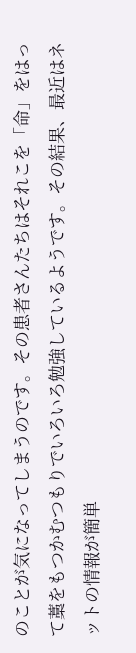のことが気になってしまうのです。その患者さんたちはそれこを「命」をはって藁をもつかむつもりでいろいろ勉強しているようです。その結果、最近はネットの情報が簡単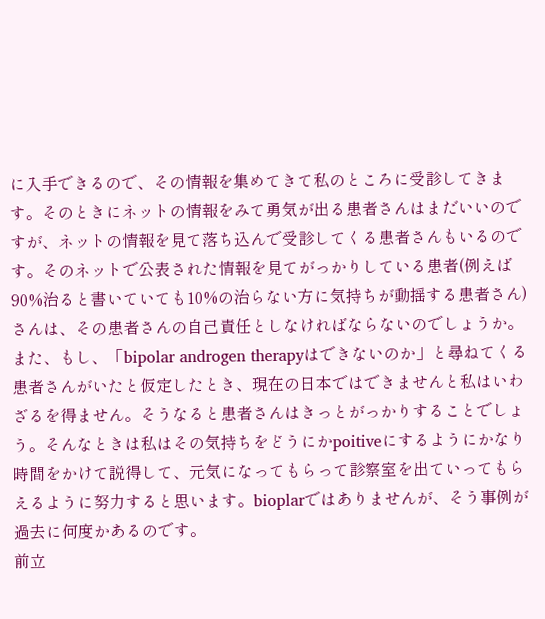に入手できるので、その情報を集めてきて私のところに受診してきます。そのときにネットの情報をみて勇気が出る患者さんはまだいいのですが、ネットの情報を見て落ち込んで受診してくる患者さんもいるのです。そのネットで公表された情報を見てがっかりしている患者(例えば90%治ると書いていても10%の治らない方に気持ちが動揺する患者さん)さんは、その患者さんの自己責任としなければならないのでしょうか。また、もし、「bipolar androgen therapyはできないのか」と尋ねてくる患者さんがいたと仮定したとき、現在の日本ではできませんと私はいわざるを得ません。そうなると患者さんはきっとがっかりすることでしょう。そんなときは私はその気持ちをどうにかpoitiveにするようにかなり時間をかけて説得して、元気になってもらって診察室を出ていってもらえるように努力すると思います。bioplarではありませんが、そう事例が過去に何度かあるのです。
前立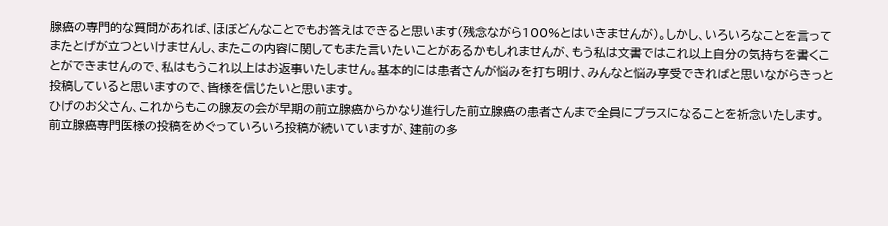腺癌の専門的な質問があれば、ほぼどんなことでもお答えはできると思います(残念ながら100%とはいきませんが)。しかし、いろいろなことを言ってまたとげが立つといけませんし、またこの内容に関してもまた言いたいことがあるかもしれませんが、もう私は文書ではこれ以上自分の気持ちを書くことができませんので、私はもうこれ以上はお返事いたしません。基本的には患者さんが悩みを打ち明け、みんなと悩み享受できればと思いながらきっと投稿していると思いますので、皆様を信じたいと思います。
ひげのお父さん、これからもこの腺友の会が早期の前立腺癌からかなり進行した前立腺癌の患者さんまで全員にプラスになることを祈念いたします。
前立腺癌専門医様の投稿をめぐっていろいろ投稿が続いていますが、建前の多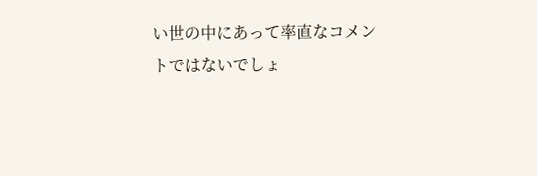い世の中にあって率直なコメントではないでしょ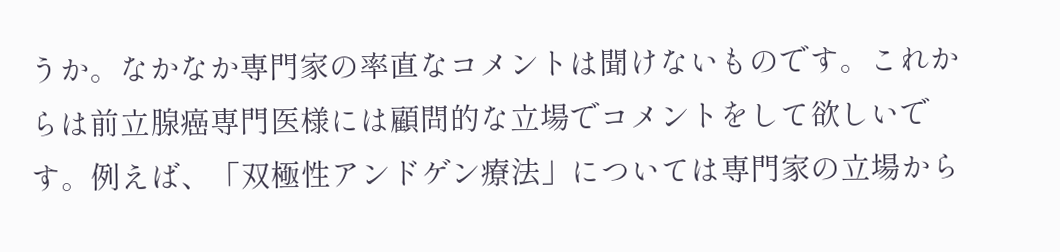うか。なかなか専門家の率直なコメントは聞けないものです。これからは前立腺癌専門医様には顧問的な立場でコメントをして欲しいです。例えば、「双極性アンドゲン療法」については専門家の立場から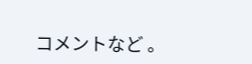コメントなど 。